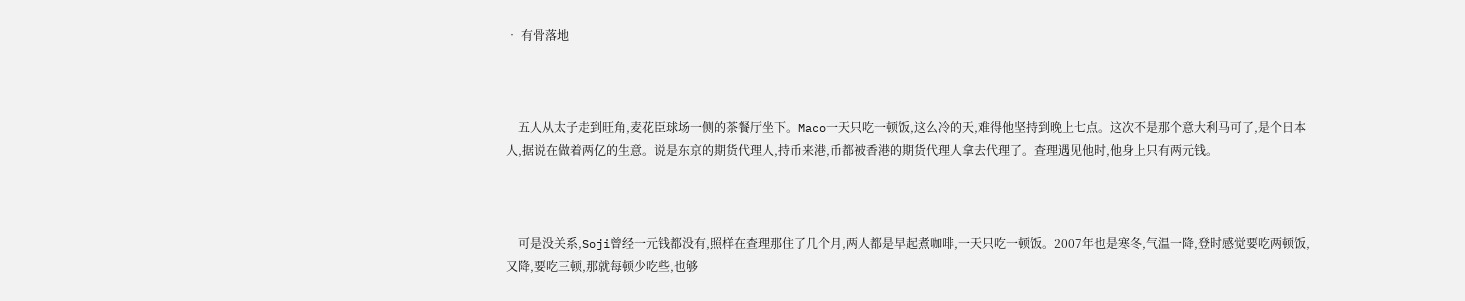• 有骨落地



    五人从太子走到旺角,麦花臣球场一侧的茶餐厅坐下。Maco一天只吃一顿饭,这么冷的天,难得他坚持到晚上七点。这次不是那个意大利马可了,是个日本人,据说在做着两亿的生意。说是东京的期货代理人,持币来港,币都被香港的期货代理人拿去代理了。查理遇见他时,他身上只有两元钱。



    可是没关系,Soji曾经一元钱都没有,照样在查理那住了几个月,两人都是早起煮咖啡,一天只吃一顿饭。2007年也是寒冬,气温一降,登时感觉要吃两顿饭,又降,要吃三顿,那就每顿少吃些,也够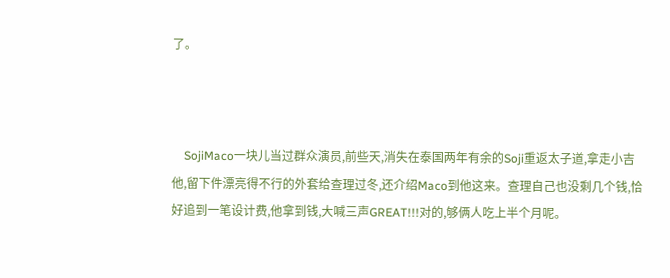了。



    SojiMaco一块儿当过群众演员,前些天,消失在泰国两年有余的Soji重返太子道,拿走小吉他,留下件漂亮得不行的外套给查理过冬,还介绍Maco到他这来。查理自己也没剩几个钱,恰好追到一笔设计费,他拿到钱,大喊三声GREAT!!!对的,够俩人吃上半个月呢。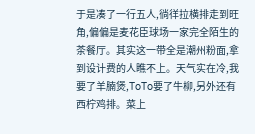于是凑了一行五人,徜徉拉横排走到旺角,偏偏是麦花臣球场一家完全陌生的茶餐厅。其实这一带全是潮州粉面,拿到设计费的人瞧不上。天气实在冷,我要了羊腩煲,ToTo要了牛柳,另外还有西柠鸡排。菜上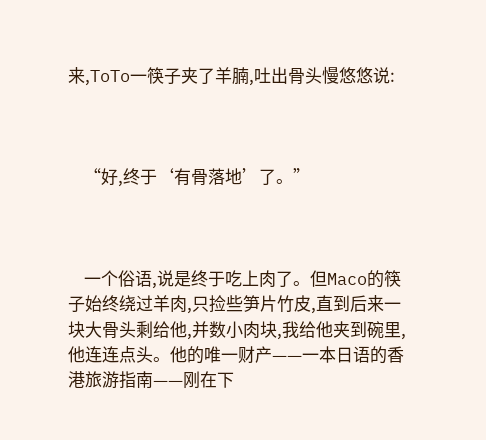来,ToTo一筷子夹了羊腩,吐出骨头慢悠悠说:



    “好,终于‘有骨落地’了。”



    一个俗语,说是终于吃上肉了。但Maco的筷子始终绕过羊肉,只捡些笋片竹皮,直到后来一块大骨头剩给他,并数小肉块,我给他夹到碗里,他连连点头。他的唯一财产——一本日语的香港旅游指南——刚在下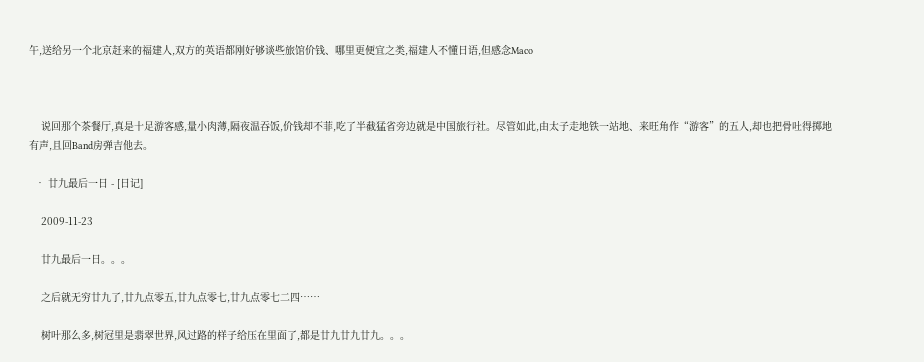午,送给另一个北京赶来的福建人,双方的英语都刚好够谈些旅馆价钱、哪里更便宜之类,福建人不懂日语,但感念Maco



    说回那个茶餐厅,真是十足游客感,量小肉薄,隔夜温吞饭,价钱却不菲,吃了半截猛省旁边就是中国旅行社。尽管如此,由太子走地铁一站地、来旺角作“游客”的五人,却也把骨吐得掷地有声,且回Band房弹吉他去。

  • 廿九最后一日 - [日记]

    2009-11-23

    廿九最后一日。。。

    之后就无穷廿九了,廿九点零五,廿九点零七,廿九点零七二四……

    树叶那么多,树冠里是翡翠世界,风过路的样子给压在里面了,都是廿九廿九廿九。。。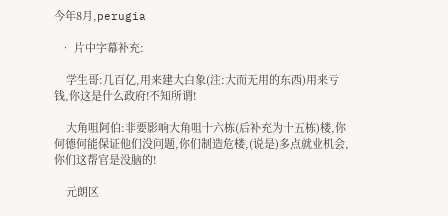今年8月,perugia

  • 片中字幕补充:

    学生哥:几百亿,用来建大白象(注:大而无用的东西)用来亏钱,你这是什么政府!不知所谓!

    大角咀阿伯:非要影响大角咀十六栋(后补充为十五栋)楼,你何德何能保证他们没问题,你们制造危楼,(说是)多点就业机会,你们这帮官是没脑的!

    元朗区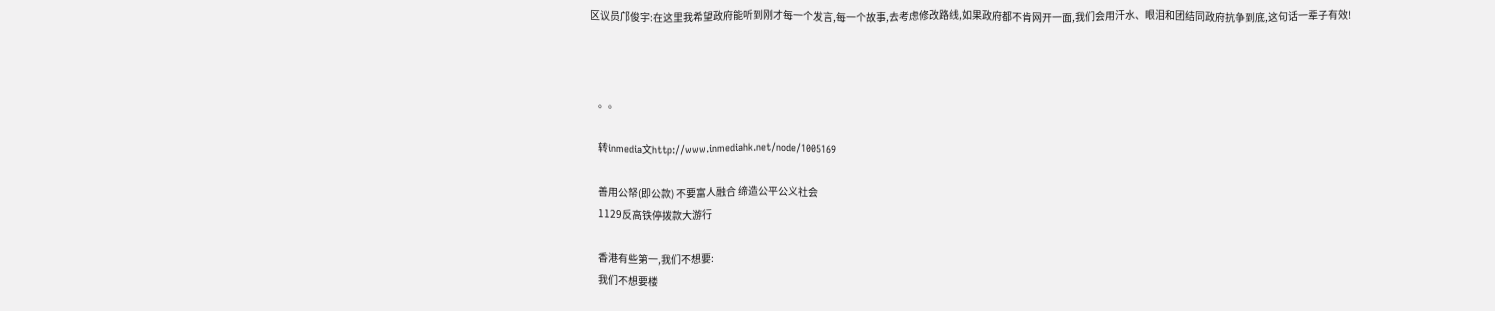区议员邝俊宇:在这里我希望政府能听到刚才每一个发言,每一个故事,去考虑修改路线,如果政府都不肯网开一面,我们会用汗水、眼泪和团结同政府抗争到底,这句话一辈子有效!



    。。

    转inmedia文http://www.inmediahk.net/node/1005169

    善用公帑(即公款) 不要富人融合 缔造公平公义社会
    1129反高铁停拨款大游行

    香港有些第一,我们不想要:
    我们不想要楼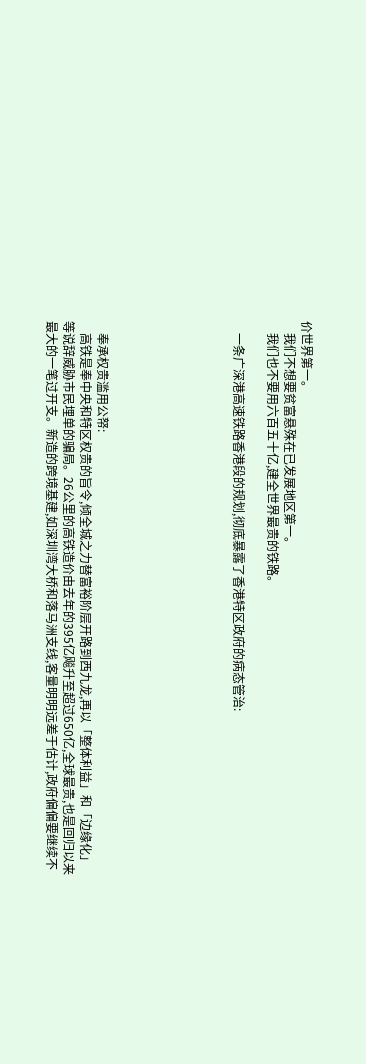价世界第一。
    我们不想要贫富悬殊在已发展地区第一。
    我们也不要用六百五十亿,建全世界最贵的铁路。

    一条广深港高速铁路香港段的规划,彻底暴露了香港特区政府的病态管治:







    奉承权贵滥用公帑:
    高铁是奉中央和特区权贵的旨令,倾全城之力替富裕阶层开路到西九龙,再以「整体利益」和「边缘化」等说辞威胁市民埋单的骗局。26公里的高铁造价由去年的395亿飚升至超过650亿,全球最贵,也是回归以来最大的一笔过开支。新造的跨境基建,如深圳湾大桥和落马洲支线,客量明明远差于估计,政府偏偏要继续不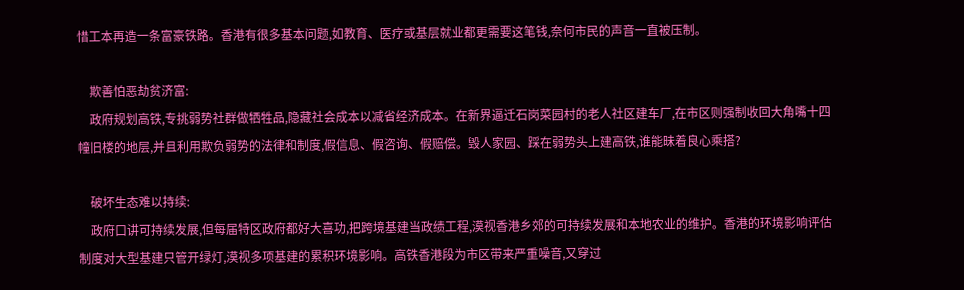惜工本再造一条富豪铁路。香港有很多基本问题,如教育、医疗或基层就业都更需要这笔钱,奈何市民的声音一直被压制。

    欺善怕恶劫贫济富:
    政府规划高铁,专挑弱势社群做牺牲品,隐藏社会成本以减省经济成本。在新界逼迁石岗菜园村的老人社区建车厂,在市区则强制收回大角嘴十四幢旧楼的地层,并且利用欺负弱势的法律和制度,假信息、假咨询、假赔偿。毁人家园、踩在弱势头上建高铁,谁能昧着良心乘搭?

    破坏生态难以持续:
    政府口讲可持续发展,但每届特区政府都好大喜功,把跨境基建当政绩工程,漠视香港乡郊的可持续发展和本地农业的维护。香港的环境影响评估制度对大型基建只管开绿灯,漠视多项基建的累积环境影响。高铁香港段为市区带来严重噪音,又穿过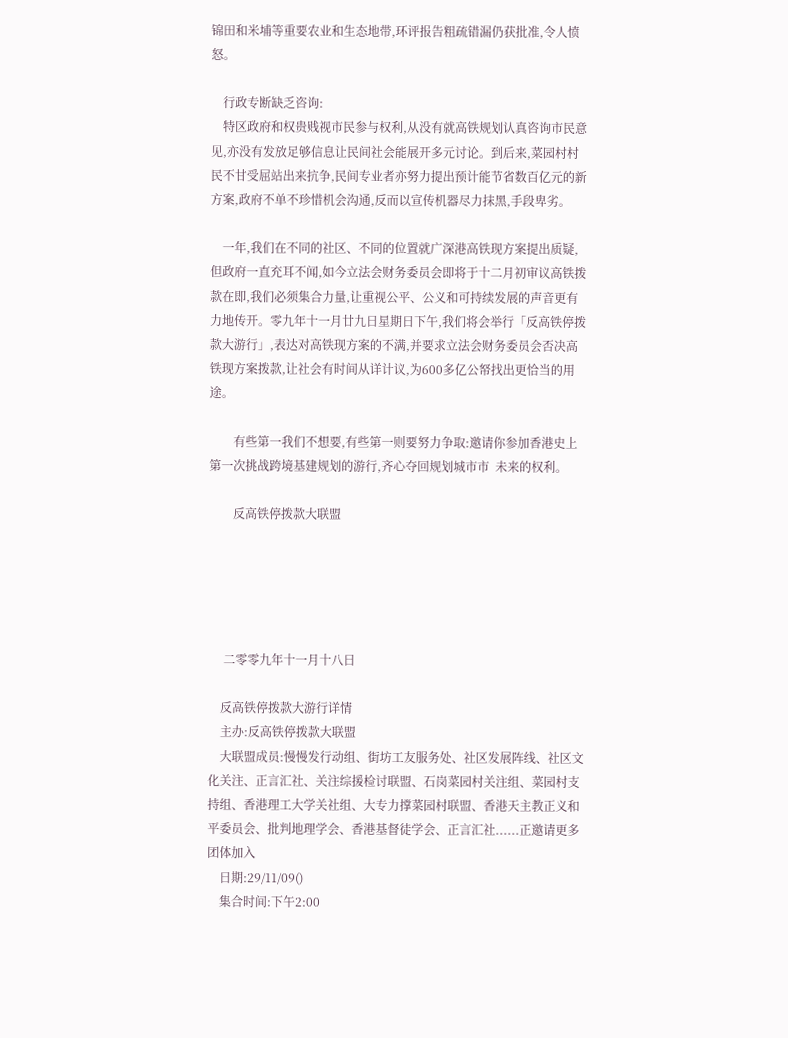锦田和米埔等重要农业和生态地带,环评报告粗疏错漏仍获批准,令人愤怒。

    行政专断缺乏咨询:
    特区政府和权贵贱视市民参与权利,从没有就高铁规划认真咨询市民意见,亦没有发放足够信息让民间社会能展开多元讨论。到后来,菜园村村民不甘受屈站出来抗争,民间专业者亦努力提出预计能节省数百亿元的新方案,政府不单不珍惜机会沟通,反而以宣传机器尽力抹黑,手段卑劣。

    一年,我们在不同的社区、不同的位置就广深港高铁现方案提出质疑,但政府一直充耳不闻,如今立法会财务委员会即将于十二月初审议高铁拨款在即,我们必须集合力量,让重视公平、公义和可持续发展的声音更有力地传开。零九年十一月廿九日星期日下午,我们将会举行「反高铁停拨款大游行」,表达对高铁现方案的不满,并要求立法会财务委员会否决高铁现方案拨款,让社会有时间从详计议,为600多亿公帑找出更恰当的用途。

        有些第一我们不想要,有些第一则要努力争取:邀请你参加香港史上第一次挑战跨境基建规划的游行,齐心夺回规划城市市  未来的权利。

        反高铁停拨款大联盟





     二零零九年十一月十八日

    反高铁停拨款大游行详情
    主办:反高铁停拨款大联盟
    大联盟成员:慢慢发行动组、街坊工友服务处、社区发展阵线、社区文化关注、正言汇社、关注综援检讨联盟、石岗菜园村关注组、菜园村支持组、香港理工大学关社组、大专力撑菜园村联盟、香港天主教正义和平委员会、批判地理学会、香港基督徒学会、正言汇社......正邀请更多团体加入
    日期:29/11/09()
    集合时间:下午2:00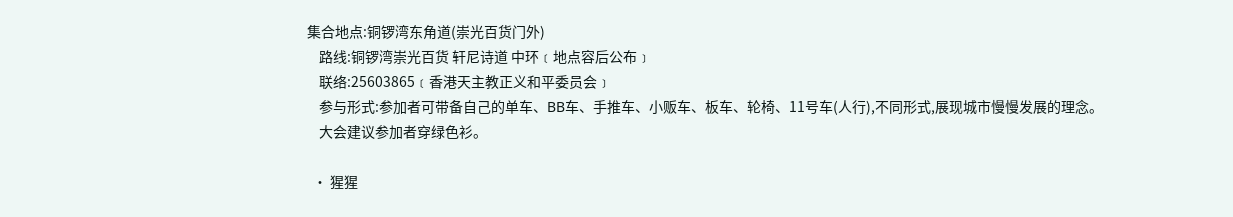集合地点:铜锣湾东角道(崇光百货门外)
    路线:铜锣湾崇光百货 轩尼诗道 中环﹝地点容后公布﹞
    联络:25603865﹝香港天主教正义和平委员会﹞
    参与形式:参加者可带备自己的单车、BB车、手推车、小贩车、板车、轮椅、11号车(人行),不同形式,展现城市慢慢发展的理念。
    大会建议参加者穿绿色衫。

  • 猩猩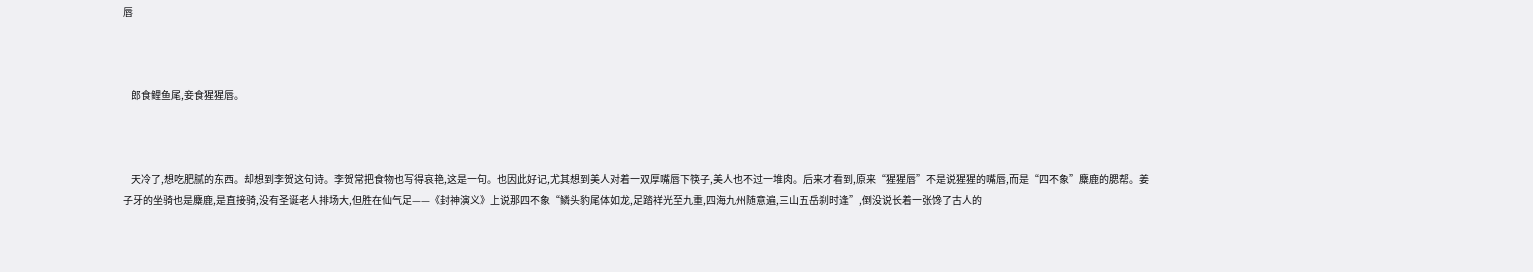唇



    郎食鲤鱼尾,妾食猩猩唇。



    天冷了,想吃肥腻的东西。却想到李贺这句诗。李贺常把食物也写得哀艳,这是一句。也因此好记,尤其想到美人对着一双厚嘴唇下筷子,美人也不过一堆肉。后来才看到,原来“猩猩唇”不是说猩猩的嘴唇,而是“四不象”麋鹿的腮帮。姜子牙的坐骑也是麋鹿,是直接骑,没有圣诞老人排场大,但胜在仙气足——《封神演义》上说那四不象“鳞头豹尾体如龙,足踏祥光至九重,四海九州随意遍,三山五岳刹时逢”,倒没说长着一张馋了古人的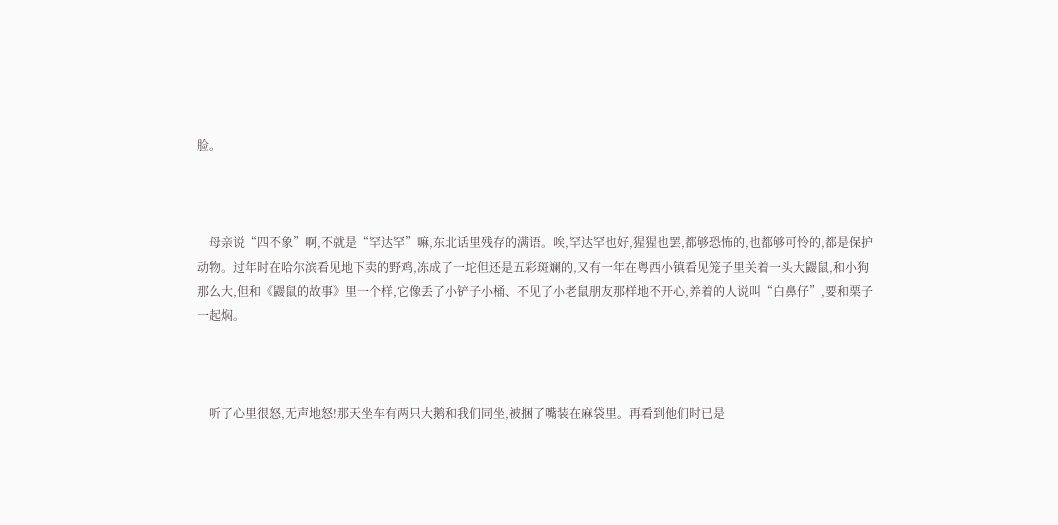脸。



    母亲说“四不象”啊,不就是“罕达罕”嘛,东北话里残存的满语。唉,罕达罕也好,猩猩也罢,都够恐怖的,也都够可怜的,都是保护动物。过年时在哈尔滨看见地下卖的野鸡,冻成了一坨但还是五彩斑斓的,又有一年在粤西小镇看见笼子里关着一头大鼹鼠,和小狗那么大,但和《鼹鼠的故事》里一个样,它像丢了小铲子小桶、不见了小老鼠朋友那样地不开心,养着的人说叫“白鼻仔”,要和栗子一起焖。



    听了心里很怒,无声地怒!那天坐车有两只大鹅和我们同坐,被捆了嘴装在麻袋里。再看到他们时已是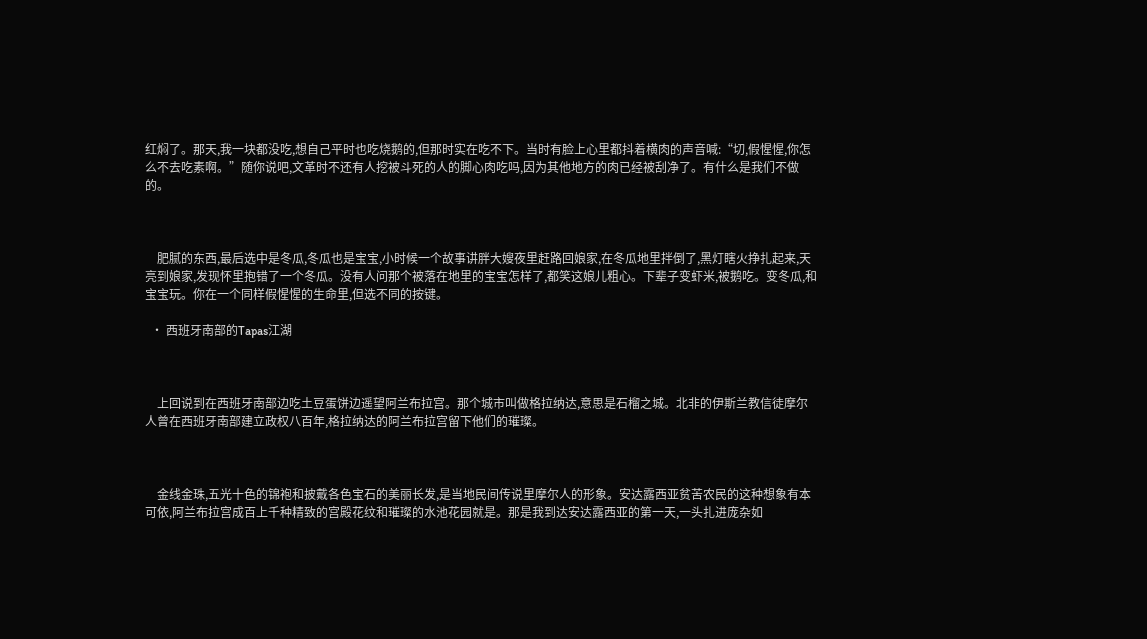红焖了。那天,我一块都没吃,想自己平时也吃烧鹅的,但那时实在吃不下。当时有脸上心里都抖着横肉的声音喊:“切,假惺惺,你怎么不去吃素啊。”随你说吧,文革时不还有人挖被斗死的人的脚心肉吃吗,因为其他地方的肉已经被刮净了。有什么是我们不做的。



    肥腻的东西,最后选中是冬瓜,冬瓜也是宝宝,小时候一个故事讲胖大嫂夜里赶路回娘家,在冬瓜地里拌倒了,黑灯瞎火挣扎起来,天亮到娘家,发现怀里抱错了一个冬瓜。没有人问那个被落在地里的宝宝怎样了,都笑这娘儿粗心。下辈子变虾米,被鹅吃。变冬瓜,和宝宝玩。你在一个同样假惺惺的生命里,但选不同的按键。

  • 西班牙南部的Tapas江湖



    上回说到在西班牙南部边吃土豆蛋饼边遥望阿兰布拉宫。那个城市叫做格拉纳达,意思是石榴之城。北非的伊斯兰教信徒摩尔人曾在西班牙南部建立政权八百年,格拉纳达的阿兰布拉宫留下他们的璀璨。



    金线金珠,五光十色的锦袍和披戴各色宝石的美丽长发,是当地民间传说里摩尔人的形象。安达露西亚贫苦农民的这种想象有本可依,阿兰布拉宫成百上千种精致的宫殿花纹和璀璨的水池花园就是。那是我到达安达露西亚的第一天,一头扎进庞杂如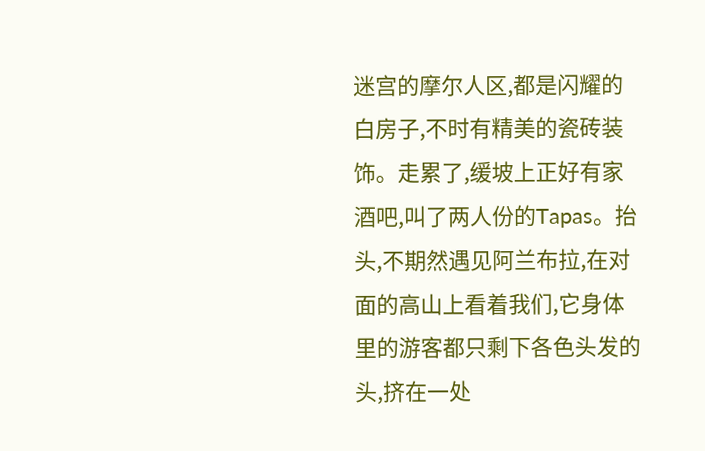迷宫的摩尔人区,都是闪耀的白房子,不时有精美的瓷砖装饰。走累了,缓坡上正好有家酒吧,叫了两人份的Tapas。抬头,不期然遇见阿兰布拉,在对面的高山上看着我们,它身体里的游客都只剩下各色头发的头,挤在一处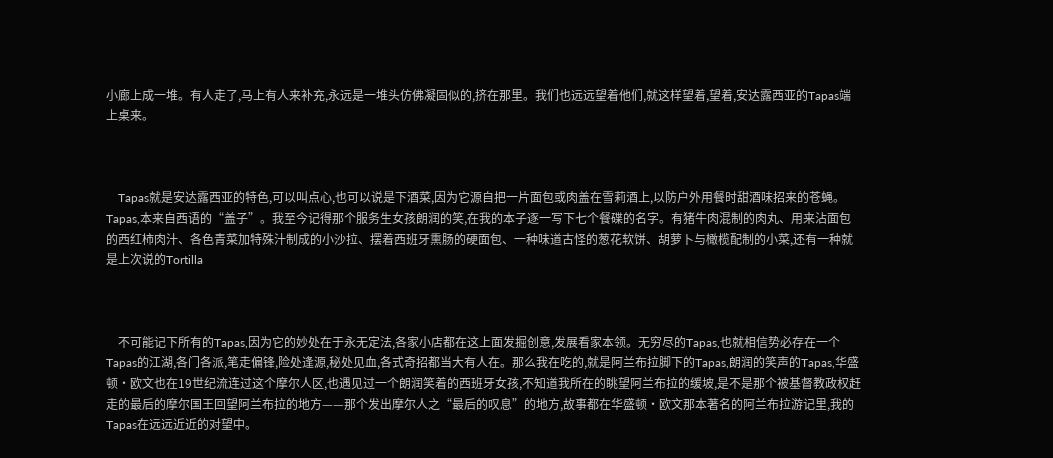小廊上成一堆。有人走了,马上有人来补充,永远是一堆头仿佛凝固似的,挤在那里。我们也远远望着他们,就这样望着,望着,安达露西亚的Tapas端上桌来。



    Tapas就是安达露西亚的特色,可以叫点心,也可以说是下酒菜,因为它源自把一片面包或肉盖在雪莉酒上,以防户外用餐时甜酒味招来的苍蝇。Tapas,本来自西语的“盖子”。我至今记得那个服务生女孩朗润的笑,在我的本子逐一写下七个餐碟的名字。有猪牛肉混制的肉丸、用来沾面包的西红柿肉汁、各色青菜加特殊汁制成的小沙拉、摆着西班牙熏肠的硬面包、一种味道古怪的葱花软饼、胡萝卜与橄榄配制的小菜,还有一种就是上次说的Tortilla



    不可能记下所有的Tapas,因为它的妙处在于永无定法,各家小店都在这上面发掘创意,发展看家本领。无穷尽的Tapas,也就相信势必存在一个Tapas的江湖,各门各派,笔走偏锋,险处逢源,秘处见血,各式奇招都当大有人在。那么我在吃的,就是阿兰布拉脚下的Tapas,朗润的笑声的Tapas,华盛顿·欧文也在19世纪流连过这个摩尔人区,也遇见过一个朗润笑着的西班牙女孩,不知道我所在的眺望阿兰布拉的缓坡,是不是那个被基督教政权赶走的最后的摩尔国王回望阿兰布拉的地方——那个发出摩尔人之“最后的叹息”的地方,故事都在华盛顿·欧文那本著名的阿兰布拉游记里,我的Tapas在远远近近的对望中。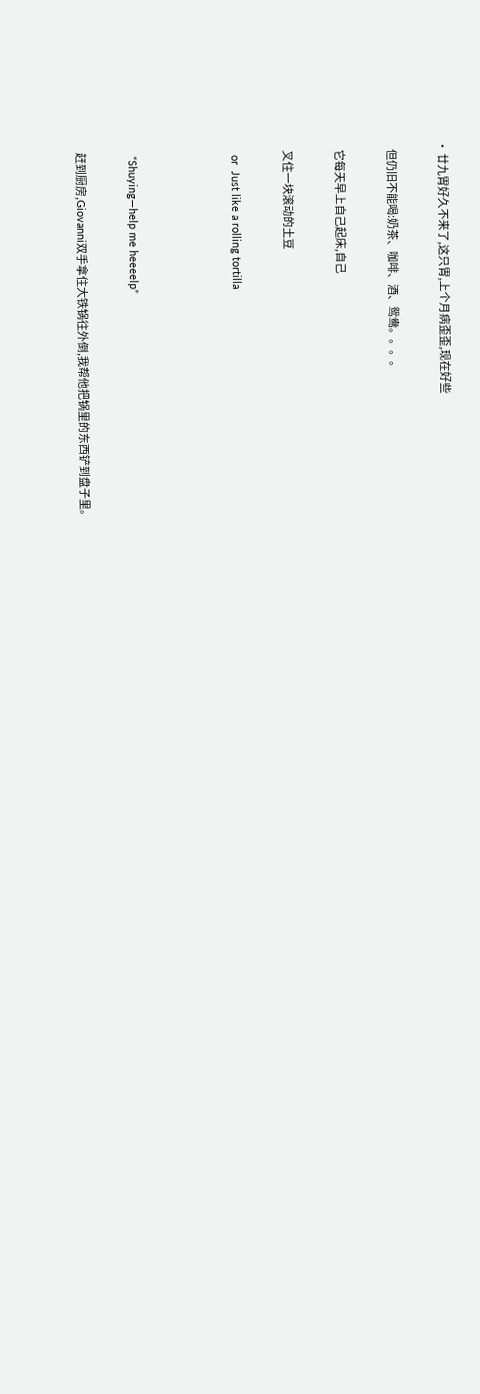• 廿九胃好久不来了,这只胃,上个月病歪歪,现在好些

    但仍旧不能喝:奶茶、咖啡、酒、鸳鸯。。。。

    它每天早上自己起床,自己

    叉住一块滚动的土豆

    or  Just like a rolling tortilla



    “Shuying—help me heeeelp”

    赶到厨房,Giovanni双手拿住大铁锅往外倒,我帮他把锅里的东西铲到盘子里。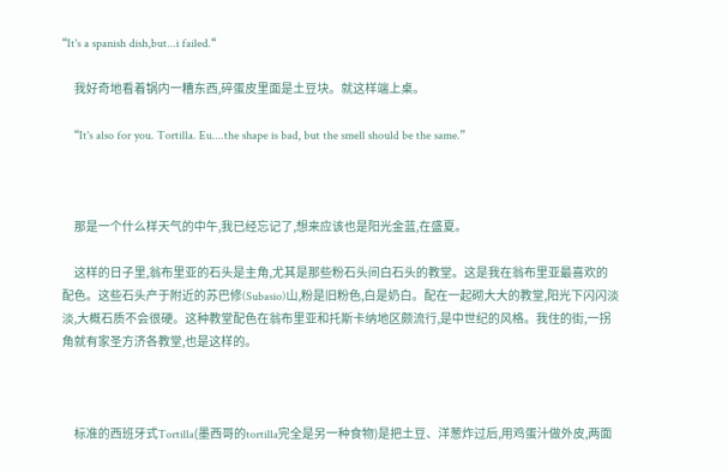“It's a spanish dish,but...i failed.“

    我好奇地看着锅内一糟东西,碎蛋皮里面是土豆块。就这样端上桌。

    “It's also for you. Tortilla. Eu....the shape is bad, but the smell should be the same.”



    那是一个什么样天气的中午,我已经忘记了,想来应该也是阳光金蓝,在盛夏。

    这样的日子里,翁布里亚的石头是主角,尤其是那些粉石头间白石头的教堂。这是我在翁布里亚最喜欢的配色。这些石头产于附近的苏巴修(Subasio)山,粉是旧粉色,白是奶白。配在一起砌大大的教堂,阳光下闪闪淡淡,大概石质不会很硬。这种教堂配色在翁布里亚和托斯卡纳地区颇流行,是中世纪的风格。我住的街,一拐角就有家圣方济各教堂,也是这样的。



    标准的西班牙式Tortilla(墨西哥的tortilla完全是另一种食物)是把土豆、洋葱炸过后,用鸡蛋汁做外皮,两面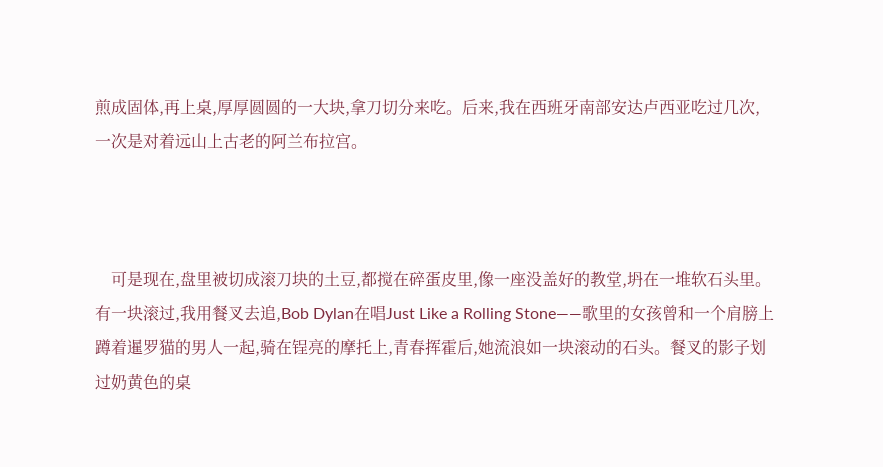煎成固体,再上桌,厚厚圆圆的一大块,拿刀切分来吃。后来,我在西班牙南部安达卢西亚吃过几次,一次是对着远山上古老的阿兰布拉宫。



    可是现在,盘里被切成滚刀块的土豆,都搅在碎蛋皮里,像一座没盖好的教堂,坍在一堆软石头里。有一块滚过,我用餐叉去追,Bob Dylan在唱Just Like a Rolling Stone——歌里的女孩曾和一个肩膀上蹲着暹罗猫的男人一起,骑在锃亮的摩托上,青春挥霍后,她流浪如一块滚动的石头。餐叉的影子划过奶黄色的桌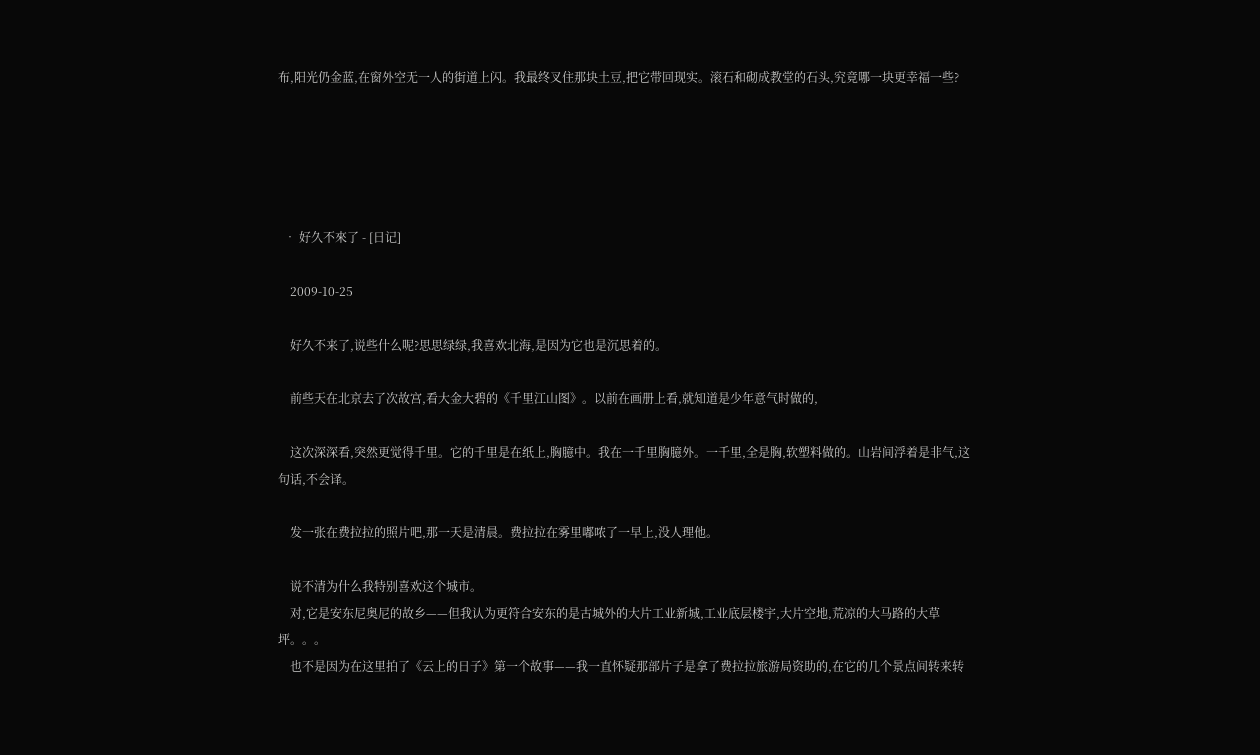布,阳光仍金蓝,在窗外空无一人的街道上闪。我最终叉住那块土豆,把它带回现实。滚石和砌成教堂的石头,究竟哪一块更幸福一些?





  • 好久不來了 - [日记]

    2009-10-25

    好久不来了,说些什么呢?思思绿绿,我喜欢北海,是因为它也是沉思着的。

    前些天在北京去了次故宫,看大金大碧的《千里江山图》。以前在画册上看,就知道是少年意气时做的,

    这次深深看,突然更觉得千里。它的千里是在纸上,胸臆中。我在一千里胸臆外。一千里,全是胸,软塑料做的。山岩间浮着是非气,这句话,不会译。

    发一张在费拉拉的照片吧,那一天是清晨。费拉拉在雾里嘟哝了一早上,没人理他。

    说不清为什么我特别喜欢这个城市。
    对,它是安东尼奥尼的故乡——但我认为更符合安东的是古城外的大片工业新城,工业底层楼宇,大片空地,荒凉的大马路的大草坪。。。
    也不是因为在这里拍了《云上的日子》第一个故事——我一直怀疑那部片子是拿了费拉拉旅游局资助的,在它的几个景点间转来转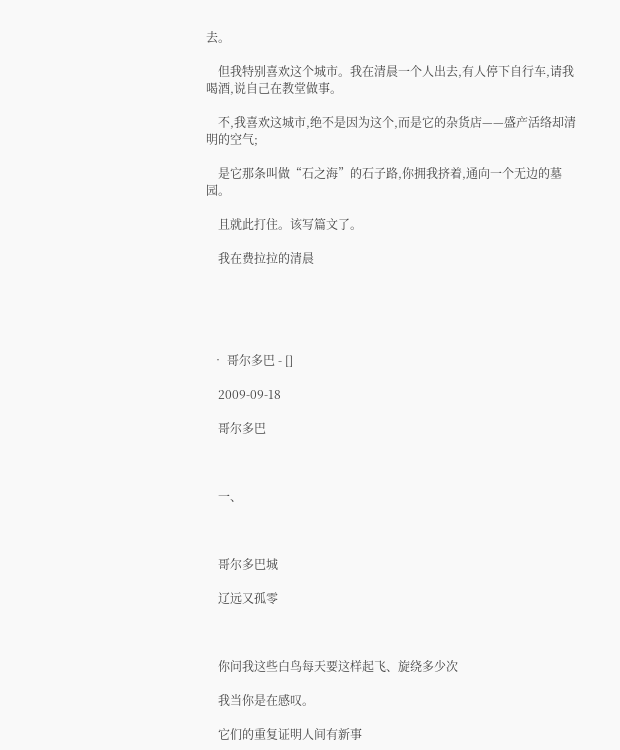去。

    但我特别喜欢这个城市。我在清晨一个人出去,有人停下自行车,请我喝酒,说自己在教堂做事。

    不,我喜欢这城市,绝不是因为这个,而是它的杂货店——盛产活络却清明的空气;

    是它那条叫做“石之海”的石子路,你拥我挤着,通向一个无边的墓园。

    且就此打住。该写篇文了。

    我在费拉拉的清晨





  • 哥尔多巴 - []

    2009-09-18

    哥尔多巴



    一、



    哥尔多巴城

    辽远又孤零



    你问我这些白鸟每天要这样起飞、旋绕多少次

    我当你是在感叹。

    它们的重复证明人间有新事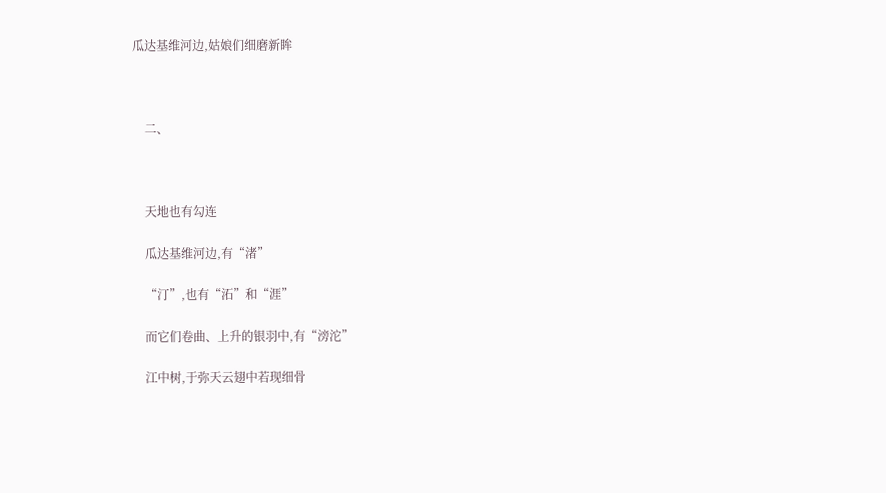瓜达基维河边,姑娘们细磨新眸



    二、



    天地也有勾连

    瓜达基维河边,有“渚”

    “汀”,也有“沰”和“涯”

    而它们卷曲、上升的银羽中,有“滂沱”

    江中树,于弥天云翅中若现细骨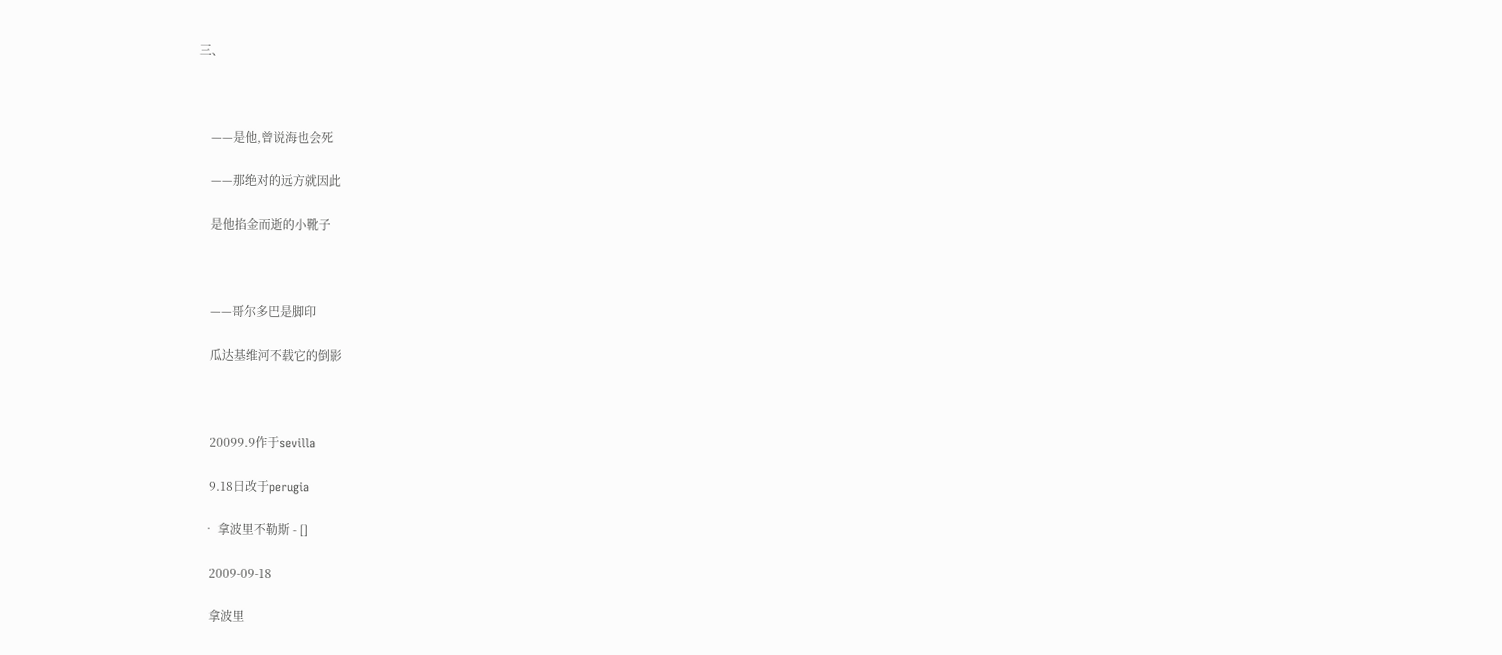三、



    ——是他,曾说海也会死

    ——那绝对的远方就因此

    是他掐金而逝的小靴子



    ——哥尔多巴是脚印

    瓜达基维河不载它的倒影



    20099.9作于sevilla

    9.18日改于perugia

  • 拿波里不勒斯 - []

    2009-09-18

    拿波里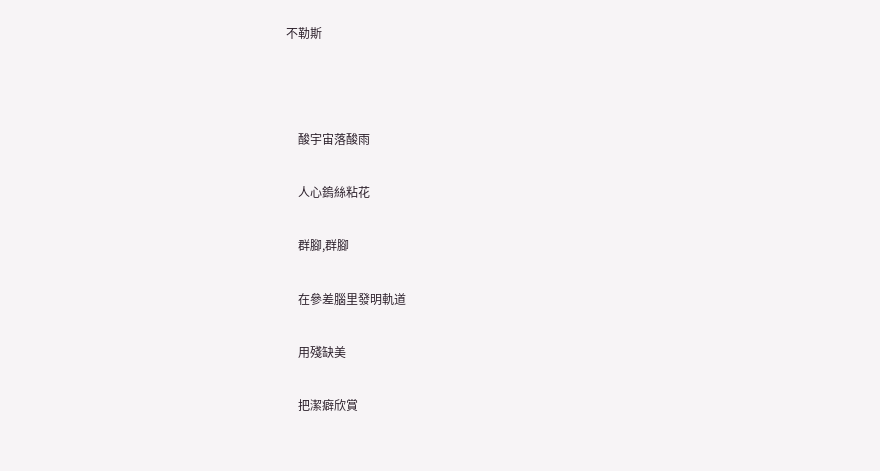不勒斯



    酸宇宙落酸雨

    人心鎢絲粘花

    群腳,群腳

    在參差腦里發明軌道

    用殘缺美

    把潔癖欣賞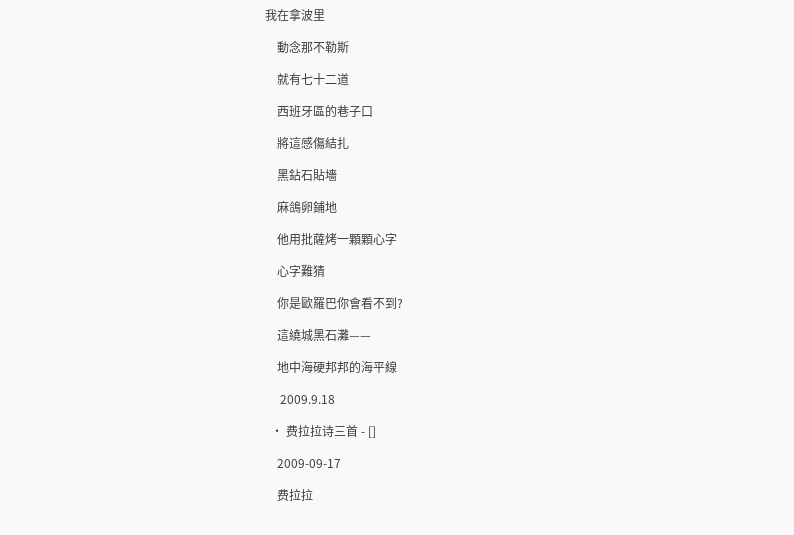我在拿波里

    動念那不勒斯

    就有七十二道

    西班牙區的巷子口

    將這感傷結扎

    黑鉆石貼墻

    麻鴿卵鋪地

    他用批薩烤一顆顆心字

    心字難猜

    你是歐羅巴你會看不到?

    這繞城黑石灘——

    地中海硬邦邦的海平線

     2009.9.18

  • 费拉拉诗三首 - []

    2009-09-17

    费拉拉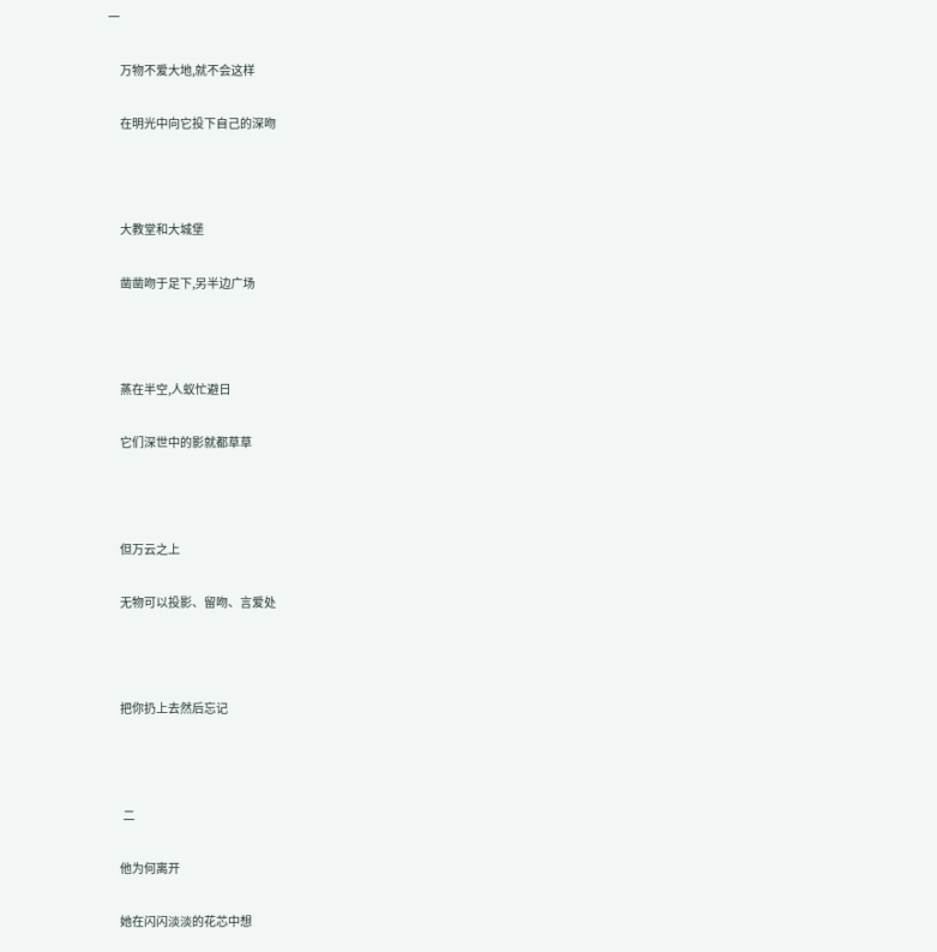一

    万物不爱大地,就不会这样

    在明光中向它投下自己的深吻



    大教堂和大城堡

    凿凿吻于足下,另半边广场



    蒸在半空,人蚁忙避日

    它们深世中的影就都草草



    但万云之上

    无物可以投影、留吻、言爱处



    把你扔上去然后忘记



     二

    他为何离开

    她在闪闪淡淡的花芯中想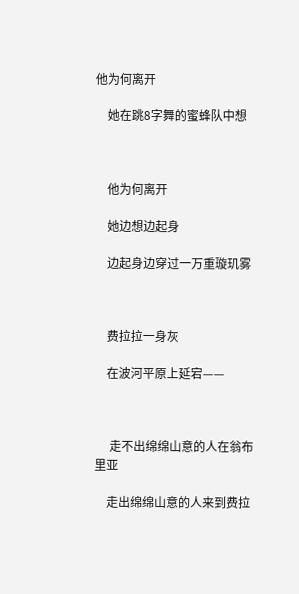他为何离开

    她在跳8字舞的蜜蜂队中想



    他为何离开

    她边想边起身

    边起身边穿过一万重璇玑雾



    费拉拉一身灰

    在波河平原上延宕——



     走不出绵绵山意的人在翁布里亚

    走出绵绵山意的人来到费拉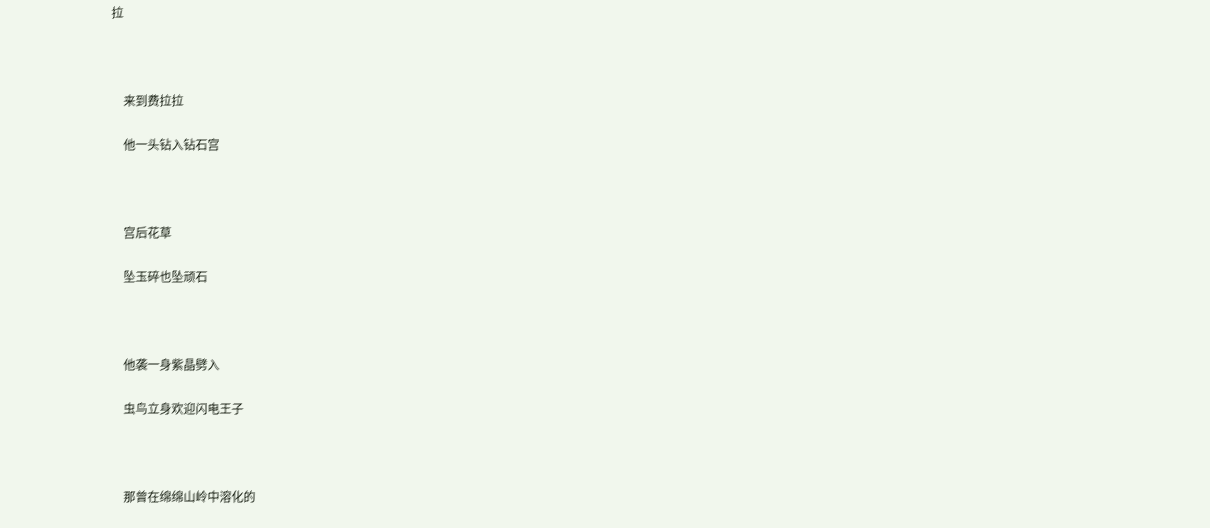拉



    来到费拉拉

    他一头钻入钻石宫



    宫后花草

    坠玉碎也坠顽石



    他袭一身紫晶劈入

    虫鸟立身欢迎闪电王子



    那曾在绵绵山岭中溶化的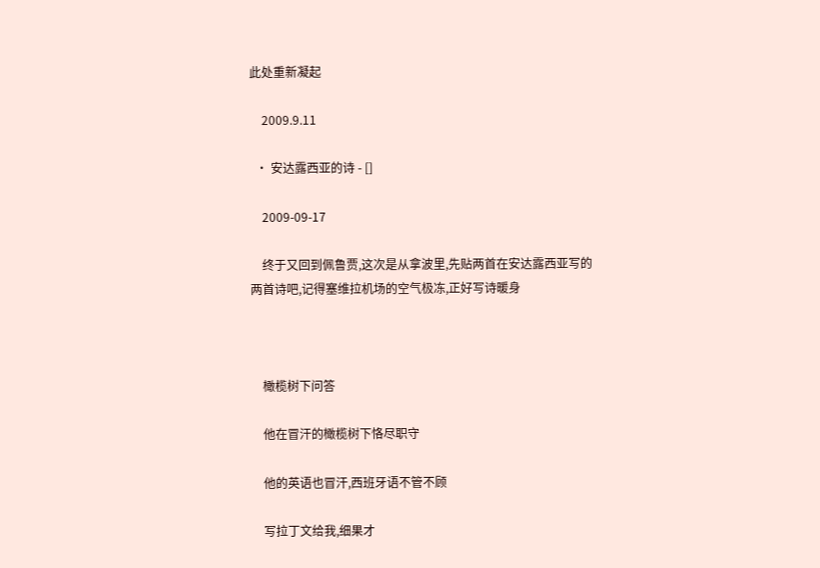此处重新凝起

    2009.9.11

  • 安达露西亚的诗 - []

    2009-09-17

    终于又回到佩鲁贾,这次是从拿波里,先贴两首在安达露西亚写的两首诗吧,记得塞维拉机场的空气极冻,正好写诗暖身



    橄榄树下问答

    他在冒汗的橄榄树下恪尽职守

    他的英语也冒汗,西班牙语不管不顾

    写拉丁文给我,细果才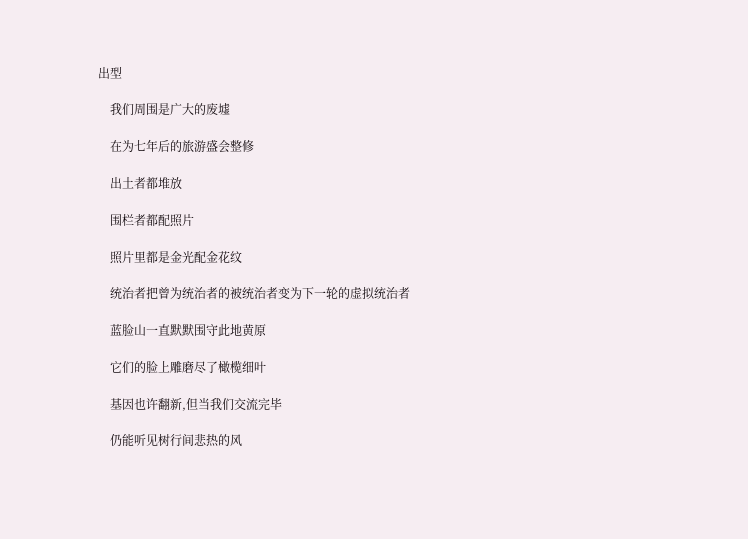出型

    我们周围是广大的废墟

    在为七年后的旅游盛会整修

    出土者都堆放

    围栏者都配照片

    照片里都是金光配金花纹

    统治者把曾为统治者的被统治者变为下一轮的虚拟统治者

    蓝脸山一直默默围守此地黄原

    它们的脸上雕磨尽了橄榄细叶

    基因也许翻新,但当我们交流完毕

    仍能听见树行间悲热的风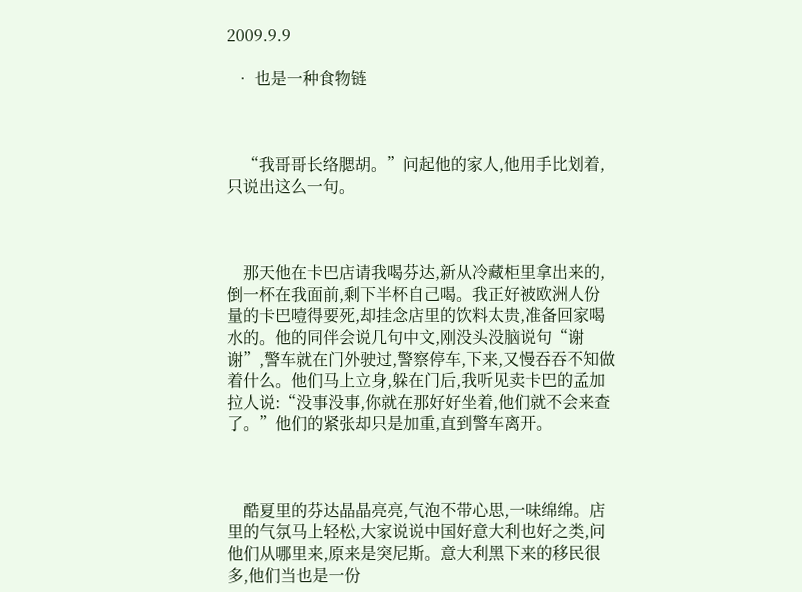2009.9.9

  • 也是一种食物链



    “我哥哥长络腮胡。”问起他的家人,他用手比划着,只说出这么一句。



    那天他在卡巴店请我喝芬达,新从冷藏柜里拿出来的,倒一杯在我面前,剩下半杯自己喝。我正好被欧洲人份量的卡巴噎得要死,却挂念店里的饮料太贵,准备回家喝水的。他的同伴会说几句中文,刚没头没脑说句“谢谢”,警车就在门外驶过,警察停车,下来,又慢吞吞不知做着什么。他们马上立身,躲在门后,我听见卖卡巴的孟加拉人说:“没事没事,你就在那好好坐着,他们就不会来查了。”他们的紧张却只是加重,直到警车离开。



    酷夏里的芬达晶晶亮亮,气泡不带心思,一味绵绵。店里的气氛马上轻松,大家说说中国好意大利也好之类,问他们从哪里来,原来是突尼斯。意大利黑下来的移民很多,他们当也是一份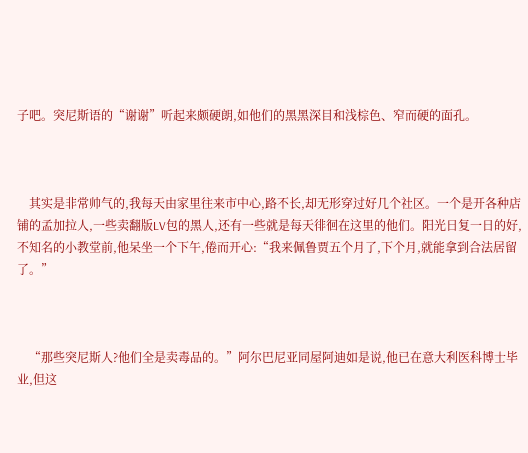子吧。突尼斯语的“谢谢”听起来颇硬朗,如他们的黑黑深目和浅棕色、窄而硬的面孔。



    其实是非常帅气的,我每天由家里往来市中心,路不长,却无形穿过好几个社区。一个是开各种店铺的孟加拉人,一些卖翻版LV包的黑人,还有一些就是每天徘徊在这里的他们。阳光日复一日的好,不知名的小教堂前,他呆坐一个下午,倦而开心:“我来佩鲁贾五个月了,下个月,就能拿到合法居留了。”



    “那些突尼斯人?他们全是卖毒品的。”阿尔巴尼亚同屋阿迪如是说,他已在意大利医科博士毕业,但这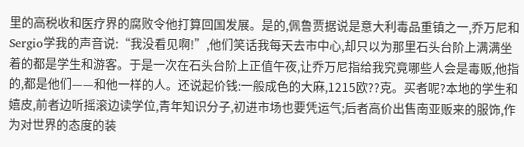里的高税收和医疗界的腐败令他打算回国发展。是的,佩鲁贾据说是意大利毒品重镇之一,乔万尼和Sergio学我的声音说:“我没看见啊!”,他们笑话我每天去市中心,却只以为那里石头台阶上满满坐着的都是学生和游客。于是一次在石头台阶上正值午夜,让乔万尼指给我究竟哪些人会是毒贩,他指的,都是他们——和他一样的人。还说起价钱:一般成色的大麻,1215欧??克。买者呢?本地的学生和嬉皮,前者边听摇滚边读学位,青年知识分子,初进市场也要凭运气;后者高价出售南亚贩来的服饰,作为对世界的态度的装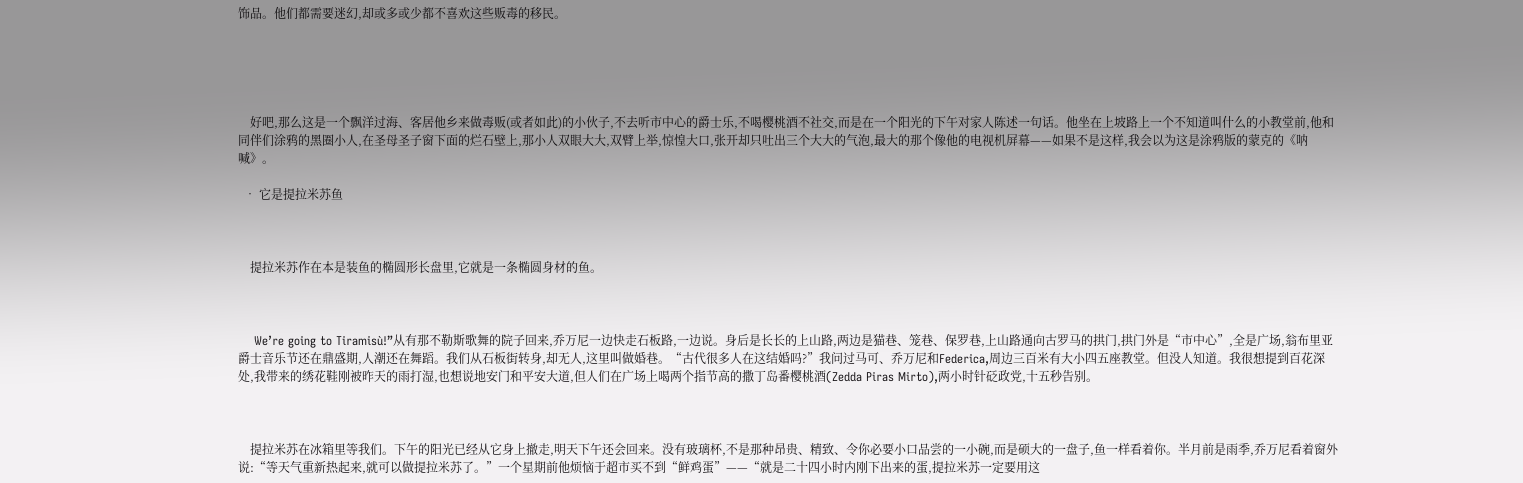饰品。他们都需要迷幻,却或多或少都不喜欢这些贩毒的移民。





    好吧,那么这是一个飘洋过海、客居他乡来做毒贩(或者如此)的小伙子,不去听市中心的爵士乐,不喝樱桃酒不社交,而是在一个阳光的下午对家人陈述一句话。他坐在上坡路上一个不知道叫什么的小教堂前,他和同伴们涂鸦的黑圈小人,在圣母圣子窗下面的烂石壁上,那小人双眼大大,双臂上举,惊惶大口,张开却只吐出三个大大的气泡,最大的那个像他的电视机屏幕——如果不是这样,我会以为这是涂鸦版的蒙克的《呐喊》。

  • 它是提拉米苏鱼



    提拉米苏作在本是装鱼的椭圆形长盘里,它就是一条椭圆身材的鱼。



    We’re going to Tiramisù!”从有那不勒斯歌舞的院子回来,乔万尼一边快走石板路,一边说。身后是长长的上山路,两边是猫巷、笼巷、保罗巷,上山路通向古罗马的拱门,拱门外是“市中心”,全是广场,翁布里亚爵士音乐节还在鼎盛期,人潮还在舞蹈。我们从石板街转身,却无人,这里叫做婚巷。“古代很多人在这结婚吗?”我问过马可、乔万尼和Federica,周边三百米有大小四五座教堂。但没人知道。我很想提到百花深处,我带来的绣花鞋刚被昨天的雨打湿,也想说地安门和平安大道,但人们在广场上喝两个指节高的撒丁岛番樱桃酒(Zedda Piras Mirto),两小时针砭政党,十五秒告别。



    提拉米苏在冰箱里等我们。下午的阳光已经从它身上撤走,明天下午还会回来。没有玻璃杯,不是那种昂贵、精致、令你必要小口品尝的一小碗,而是硕大的一盘子,鱼一样看着你。半月前是雨季,乔万尼看着窗外说:“等天气重新热起来,就可以做提拉米苏了。”一个星期前他烦恼于超市买不到“鲜鸡蛋”——“就是二十四小时内刚下出来的蛋,提拉米苏一定要用这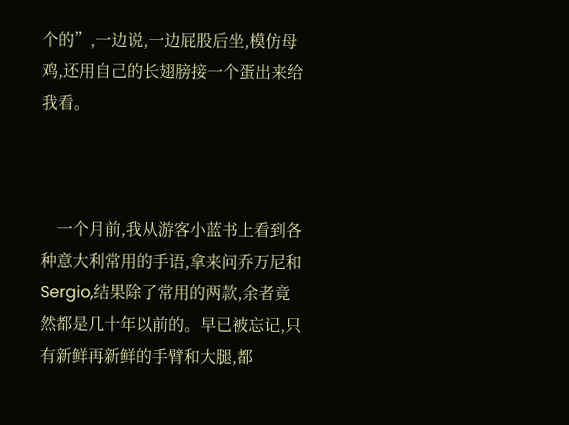个的”,一边说,一边屁股后坐,模仿母鸡,还用自己的长翅膀接一个蛋出来给我看。



    一个月前,我从游客小蓝书上看到各种意大利常用的手语,拿来问乔万尼和Sergio,结果除了常用的两款,余者竟然都是几十年以前的。早已被忘记,只有新鲜再新鲜的手臂和大腿,都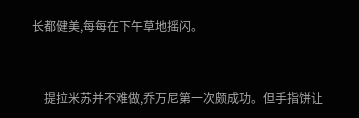长都健美,每每在下午草地摇闪。



    提拉米苏并不难做,乔万尼第一次颇成功。但手指饼让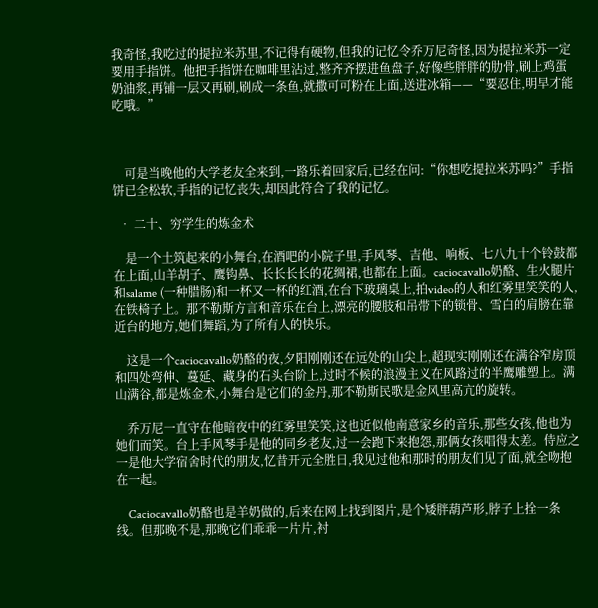我奇怪,我吃过的提拉米苏里,不记得有硬物,但我的记忆令乔万尼奇怪,因为提拉米苏一定要用手指饼。他把手指饼在咖啡里沾过,整齐齐摆进鱼盘子,好像些胖胖的肋骨,刷上鸡蛋奶油浆,再铺一层又再刷,刷成一条鱼,就撒可可粉在上面,送进冰箱——“要忍住,明早才能吃哦。”



    可是当晚他的大学老友全来到,一路乐着回家后,已经在问:“你想吃提拉米苏吗?”手指饼已全松软,手指的记忆丧失,却因此符合了我的记忆。

  • 二十、穷学生的炼金术

    是一个土筑起来的小舞台,在酒吧的小院子里,手风琴、吉他、响板、七八九十个铃鼓都在上面,山羊胡子、鹰钩鼻、长长长长的花绸裙,也都在上面。caciocavallo奶酪、生火腿片和salame (一种腊肠)和一杯又一杯的红酒,在台下玻璃桌上,拍video的人和红雾里笑笑的人,在铁椅子上。那不勒斯方言和音乐在台上,漂亮的腰肢和吊带下的锁骨、雪白的肩膀在靠近台的地方,她们舞蹈,为了所有人的快乐。

    这是一个caciocavallo奶酪的夜,夕阳刚刚还在远处的山尖上,超现实刚刚还在满谷窄房顶和四处弯伸、蔓延、藏身的石头台阶上,过时不候的浪漫主义在风路过的半鹰雕塑上。满山满谷,都是炼金术,小舞台是它们的金丹,那不勒斯民歌是金风里高亢的旋转。

    乔万尼一直守在他暗夜中的红雾里笑笑,这也近似他南意家乡的音乐,那些女孩,他也为她们而笑。台上手风琴手是他的同乡老友,过一会跑下来抱怨,那俩女孩唱得太差。侍应之一是他大学宿舍时代的朋友,忆昔开元全胜日,我见过他和那时的朋友们见了面,就全吻抱在一起。

    Caciocavallo奶酪也是羊奶做的,后来在网上找到图片,是个矮胖葫芦形,脖子上拴一条线。但那晚不是,那晚它们乖乖一片片,衬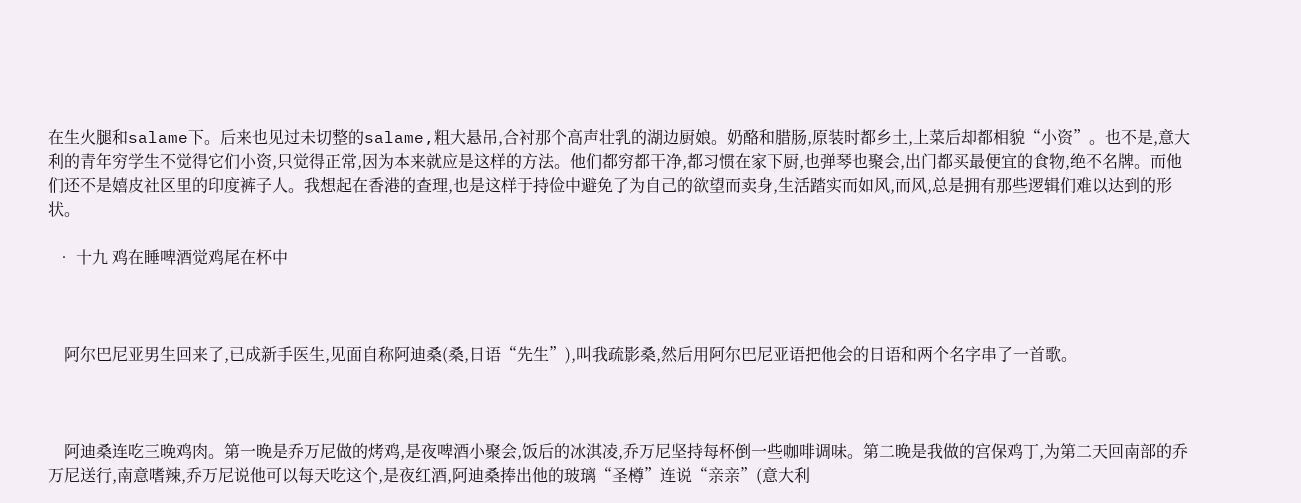在生火腿和salame下。后来也见过未切整的salame,粗大悬吊,合衬那个高声壮乳的湖边厨娘。奶酪和腊肠,原装时都乡土,上菜后却都相貌“小资”。也不是,意大利的青年穷学生不觉得它们小资,只觉得正常,因为本来就应是这样的方法。他们都穷都干净,都习惯在家下厨,也弹琴也聚会,出门都买最便宜的食物,绝不名牌。而他们还不是嬉皮社区里的印度裤子人。我想起在香港的查理,也是这样于持俭中避免了为自己的欲望而卖身,生活踏实而如风,而风,总是拥有那些逻辑们难以达到的形状。

  • 十九 鸡在睡啤酒觉鸡尾在杯中



    阿尔巴尼亚男生回来了,已成新手医生,见面自称阿迪桑(桑,日语“先生”),叫我疏影桑,然后用阿尔巴尼亚语把他会的日语和两个名字串了一首歌。



    阿迪桑连吃三晚鸡肉。第一晚是乔万尼做的烤鸡,是夜啤酒小聚会,饭后的冰淇凌,乔万尼坚持每杯倒一些咖啡调味。第二晚是我做的宫保鸡丁,为第二天回南部的乔万尼送行,南意嗜辣,乔万尼说他可以每天吃这个,是夜红酒,阿迪桑捧出他的玻璃“圣樽”连说“亲亲”(意大利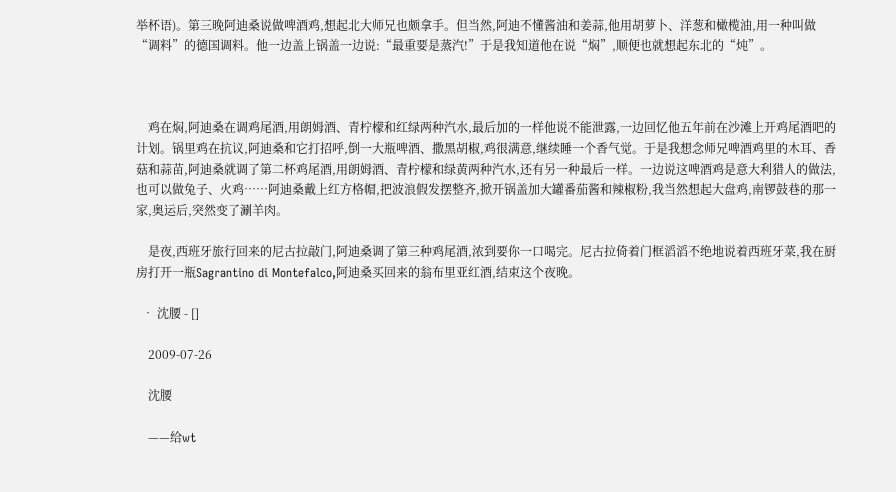举杯语)。第三晚阿迪桑说做啤酒鸡,想起北大师兄也颇拿手。但当然,阿迪不懂酱油和姜蒜,他用胡萝卜、洋葱和橄榄油,用一种叫做“调料”的德国调料。他一边盖上锅盖一边说:“最重要是蒸汽!”于是我知道他在说“焖”,顺便也就想起东北的“炖”。



    鸡在焖,阿迪桑在调鸡尾酒,用朗姆酒、青柠檬和红绿两种汽水,最后加的一样他说不能泄露,一边回忆他五年前在沙滩上开鸡尾酒吧的计划。锅里鸡在抗议,阿迪桑和它打招呼,倒一大瓶啤酒、撒黑胡椒,鸡很满意,继续睡一个香气觉。于是我想念师兄啤酒鸡里的木耳、香菇和蒜苗,阿迪桑就调了第二杯鸡尾酒,用朗姆酒、青柠檬和绿黄两种汽水,还有另一种最后一样。一边说这啤酒鸡是意大利猎人的做法,也可以做兔子、火鸡……阿迪桑戴上红方格帽,把波浪假发摆整齐,掀开锅盖加大罐番茄酱和辣椒粉,我当然想起大盘鸡,南锣鼓巷的那一家,奥运后,突然变了涮羊肉。

    是夜,西班牙旅行回来的尼古拉敲门,阿迪桑调了第三种鸡尾酒,浓到要你一口喝完。尼古拉倚着门框滔滔不绝地说着西班牙菜,我在厨房打开一瓶Sagrantino di Montefalco,阿迪桑买回来的翁布里亚红酒,结束这个夜晚。

  • 沈腰 - []

    2009-07-26

    沈腰

    ——给wt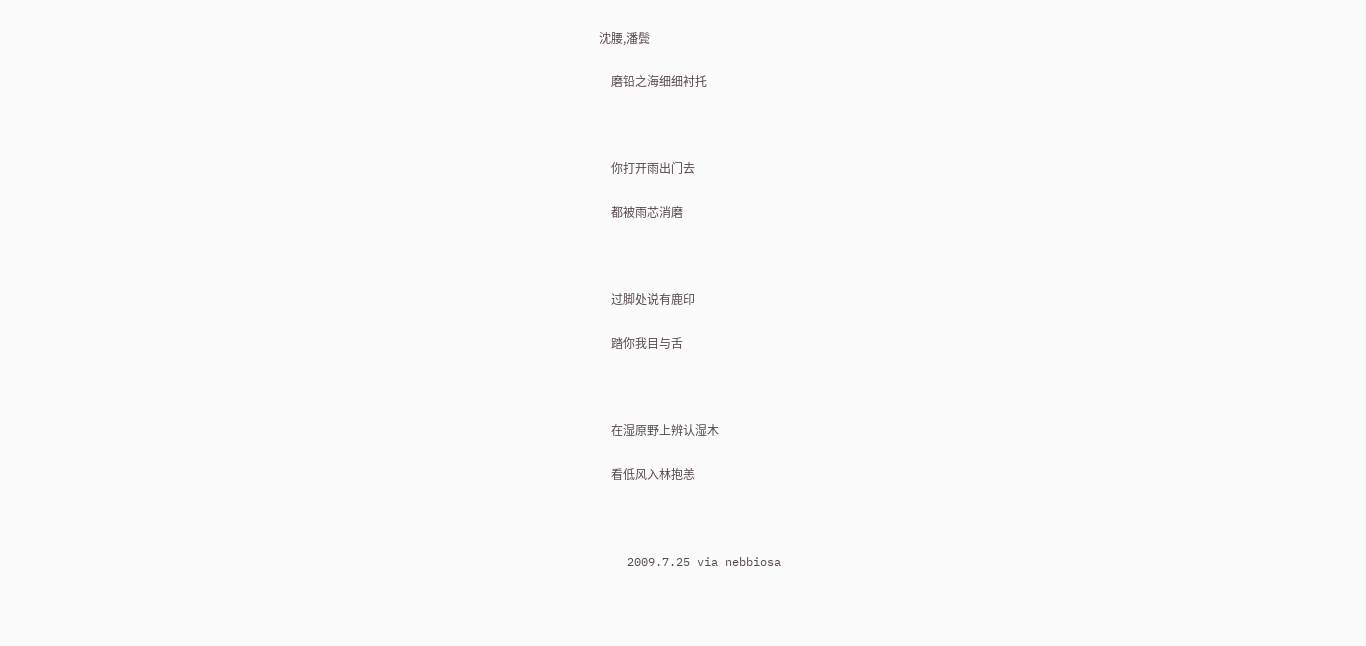沈腰,潘鬓

    磨铅之海细细衬托



    你打开雨出门去

    都被雨芯消磨



    过脚处说有鹿印

    踏你我目与舌



    在湿原野上辨认湿木

    看低风入林抱恙



    2009.7.25 via nebbiosa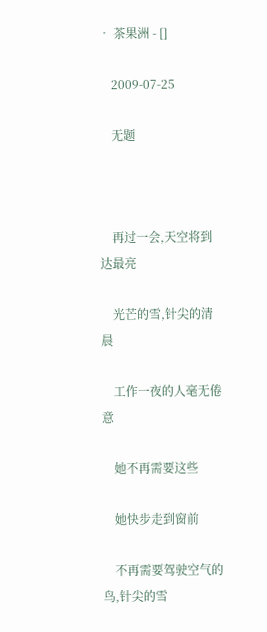• 茶果洲 - []

    2009-07-25

    无题



    再过一会,天空将到达最亮

    光芒的雪,针尖的清晨

    工作一夜的人毫无倦意

    她不再需要这些

    她快步走到窗前

    不再需要驾驶空气的鸟,针尖的雪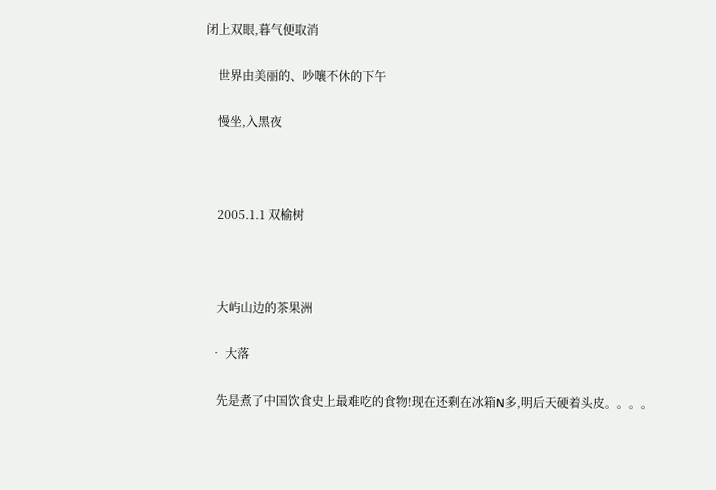闭上双眼,暮气便取消

    世界由美丽的、吵嚷不休的下午

    慢坐,入黑夜



    2005.1.1 双榆树



    大屿山边的茶果洲

  • 大落

    先是煮了中国饮食史上最难吃的食物!现在还剩在冰箱N多,明后天硬着头皮。。。。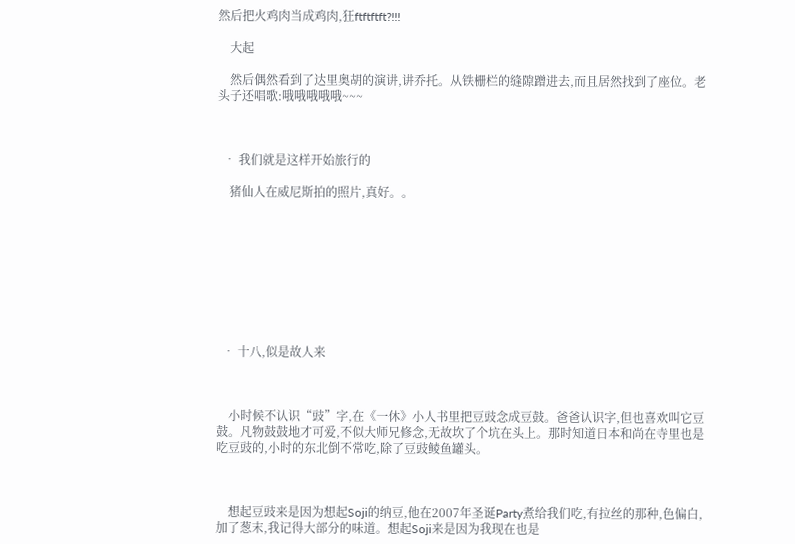然后把火鸡肉当成鸡肉,狂ftftftft?!!!

    大起

    然后偶然看到了达里奥胡的演讲,讲乔托。从铁栅栏的缝隙蹭进去,而且居然找到了座位。老头子还唱歌:哦哦哦哦哦~~~



  • 我们就是这样开始旅行的

    猪仙人在威尼斯拍的照片,真好。。









  • 十八,似是故人来



    小时候不认识“豉”字,在《一休》小人书里把豆豉念成豆鼓。爸爸认识字,但也喜欢叫它豆鼓。凡物鼓鼓地才可爱,不似大师兄修念,无故坎了个坑在头上。那时知道日本和尚在寺里也是吃豆豉的,小时的东北倒不常吃,除了豆豉鲮鱼罐头。



    想起豆豉来是因为想起Soji的纳豆,他在2007年圣诞Party煮给我们吃,有拉丝的那种,色偏白,加了葱末,我记得大部分的味道。想起Soji来是因为我现在也是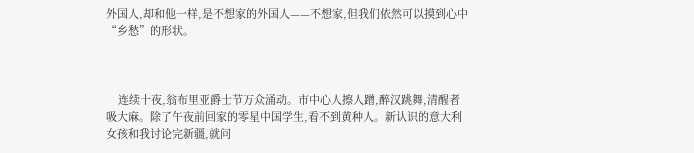外国人,却和他一样,是不想家的外国人——不想家,但我们依然可以摸到心中“乡愁”的形状。



    连续十夜,翁布里亚爵士节万众涌动。市中心人擦人蹭,醉汉跳舞,清醒者吸大麻。除了午夜前回家的零星中国学生,看不到黄种人。新认识的意大利女孩和我讨论完新疆,就问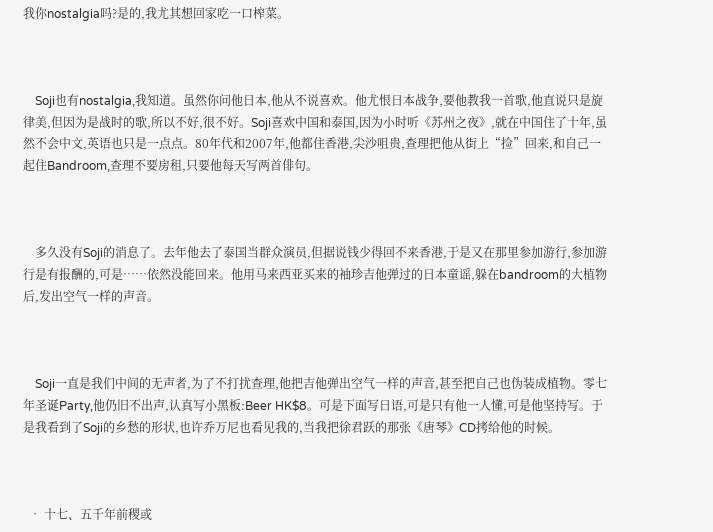我你nostalgia吗?是的,我尤其想回家吃一口榨菜。



    Soji也有nostalgia,我知道。虽然你问他日本,他从不说喜欢。他尤恨日本战争,要他教我一首歌,他直说只是旋律美,但因为是战时的歌,所以不好,很不好。Soji喜欢中国和泰国,因为小时听《苏州之夜》,就在中国住了十年,虽然不会中文,英语也只是一点点。80年代和2007年,他都住香港,尖沙咀贵,查理把他从街上“捡”回来,和自己一起住Bandroom,查理不要房租,只要他每天写两首俳句。



    多久没有Soji的消息了。去年他去了泰国当群众演员,但据说钱少得回不来香港,于是又在那里参加游行,参加游行是有报酬的,可是……依然没能回来。他用马来西亚买来的袖珍吉他弹过的日本童谣,躲在bandroom的大植物后,发出空气一样的声音。



    Soji一直是我们中间的无声者,为了不打扰查理,他把吉他弹出空气一样的声音,甚至把自己也伪装成植物。零七年圣诞Party,他仍旧不出声,认真写小黑板:Beer HK$8。可是下面写日语,可是只有他一人懂,可是他坚持写。于是我看到了Soji的乡愁的形状,也许乔万尼也看见我的,当我把徐君跃的那张《唐琴》CD拷给他的时候。



  • 十七、五千年前稷或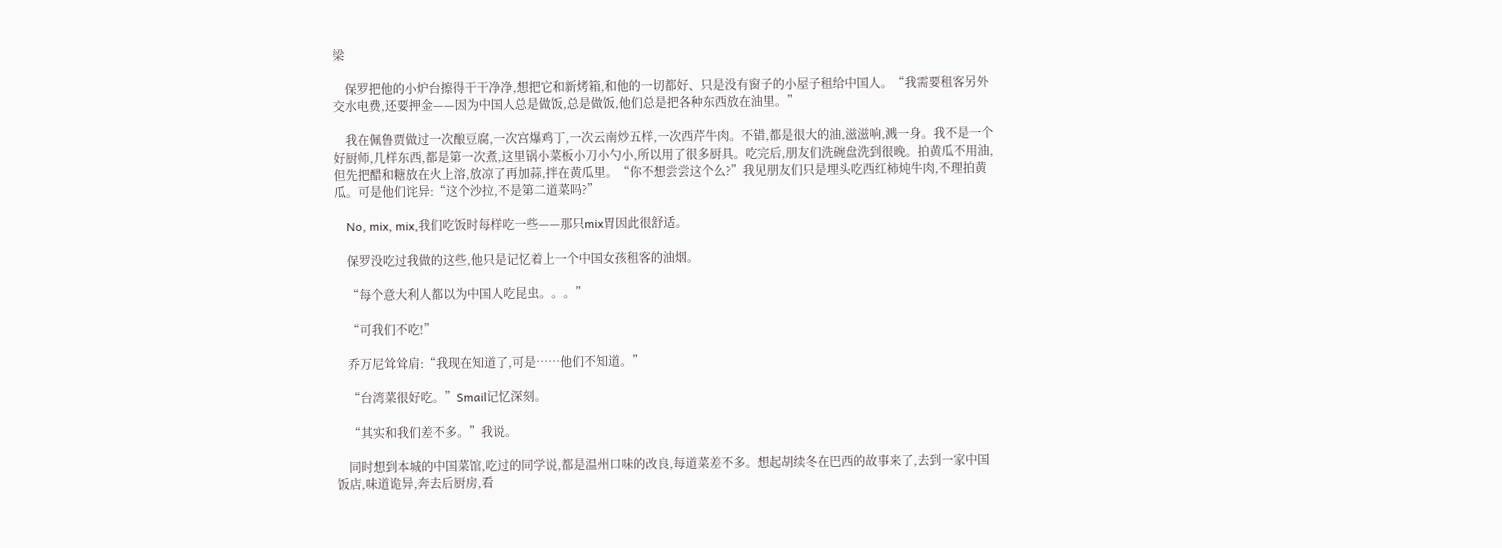梁

    保罗把他的小炉台擦得干干净净,想把它和新烤箱,和他的一切都好、只是没有窗子的小屋子租给中国人。“我需要租客另外交水电费,还要押金——因为中国人总是做饭,总是做饭,他们总是把各种东西放在油里。”

    我在佩鲁贾做过一次酿豆腐,一次宫爆鸡丁,一次云南炒五样,一次西芹牛肉。不错,都是很大的油,滋滋响,溅一身。我不是一个好厨师,几样东西,都是第一次煮,这里锅小菜板小刀小勺小,所以用了很多厨具。吃完后,朋友们洗碗盘洗到很晚。拍黄瓜不用油,但先把醋和糖放在火上溶,放凉了再加蒜,拌在黄瓜里。“你不想尝尝这个么?”我见朋友们只是埋头吃西红柿炖牛肉,不理拍黄瓜。可是他们诧异:“这个沙拉,不是第二道菜吗?”

    No, mix, mix,我们吃饭时每样吃一些——那只mix胃因此很舒适。

    保罗没吃过我做的这些,他只是记忆着上一个中国女孩租客的油烟。

    “每个意大利人都以为中国人吃昆虫。。。”

    “可我们不吃!”

    乔万尼耸耸肩:“我现在知道了,可是……他们不知道。”

    “台湾菜很好吃。”Smail记忆深刻。

    “其实和我们差不多。”我说。

    同时想到本城的中国菜馆,吃过的同学说,都是温州口味的改良,每道菜差不多。想起胡续冬在巴西的故事来了,去到一家中国饭店,味道诡异,奔去后厨房,看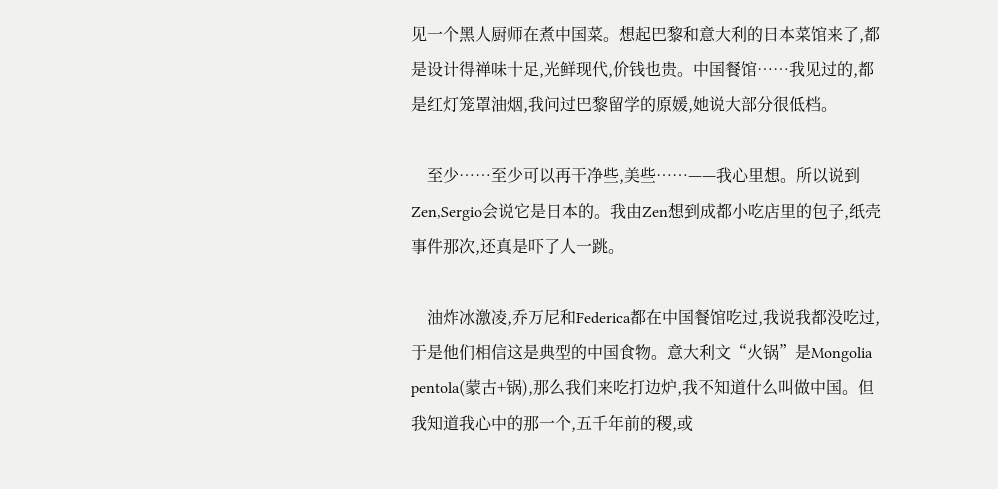见一个黑人厨师在煮中国菜。想起巴黎和意大利的日本菜馆来了,都是设计得禅味十足,光鲜现代,价钱也贵。中国餐馆……我见过的,都是红灯笼罩油烟,我问过巴黎留学的原媛,她说大部分很低档。

    至少……至少可以再干净些,美些……——我心里想。所以说到Zen,Sergio会说它是日本的。我由Zen想到成都小吃店里的包子,纸壳事件那次,还真是吓了人一跳。

    油炸冰激凌,乔万尼和Federica都在中国餐馆吃过,我说我都没吃过,于是他们相信这是典型的中国食物。意大利文“火锅”是Mongolia pentola(蒙古+锅),那么我们来吃打边炉,我不知道什么叫做中国。但我知道我心中的那一个,五千年前的稷,或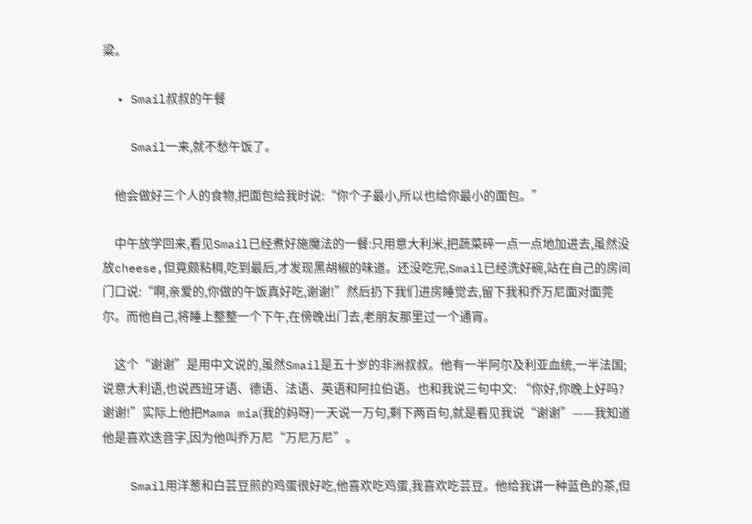粱。

  • Smail叔叔的午餐

    Smail一来,就不愁午饭了。

    他会做好三个人的食物,把面包给我时说:“你个子最小,所以也给你最小的面包。”

    中午放学回来,看见Smail已经煮好施魔法的一餐:只用意大利米,把蔬菜碎一点一点地加进去,虽然没放cheese,但竟颇粘稠,吃到最后,才发现黑胡椒的味道。还没吃完,Smail已经洗好碗,站在自己的房间门口说:“啊,亲爱的,你做的午饭真好吃,谢谢!”然后扔下我们进房睡觉去,留下我和乔万尼面对面莞尔。而他自己,将睡上整整一个下午,在傍晚出门去,老朋友那里过一个通宵。

    这个“谢谢”是用中文说的,虽然Smail是五十岁的非洲叔叔。他有一半阿尔及利亚血统,一半法国;说意大利语,也说西班牙语、德语、法语、英语和阿拉伯语。也和我说三句中文: “你好,你晚上好吗?谢谢!”实际上他把Mama mia(我的妈呀)一天说一万句,剩下两百句,就是看见我说“谢谢”——我知道他是喜欢迭音字,因为他叫乔万尼“万尼万尼”。

    Smail用洋葱和白芸豆煎的鸡蛋很好吃,他喜欢吃鸡蛋,我喜欢吃芸豆。他给我讲一种蓝色的茶,但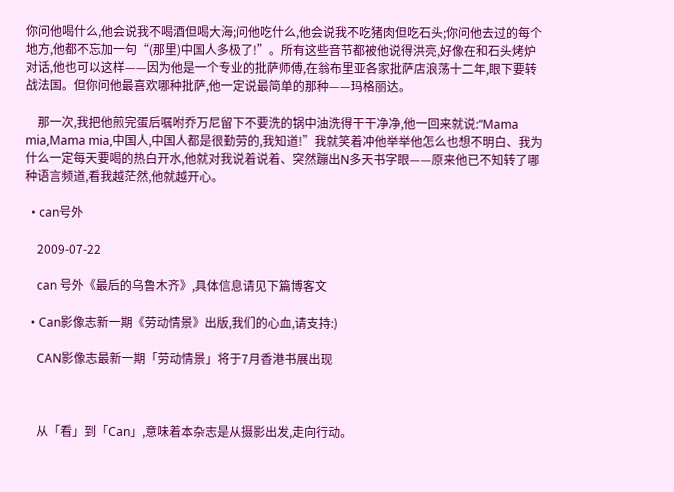你问他喝什么,他会说我不喝酒但喝大海;问他吃什么,他会说我不吃猪肉但吃石头;你问他去过的每个地方,他都不忘加一句“(那里)中国人多极了!”。所有这些音节都被他说得洪亮,好像在和石头烤炉对话,他也可以这样——因为他是一个专业的批萨师傅,在翁布里亚各家批萨店浪荡十二年,眼下要转战法国。但你问他最喜欢哪种批萨,他一定说最简单的那种——玛格丽达。

    那一次,我把他煎完蛋后嘱咐乔万尼留下不要洗的锅中油洗得干干净净,他一回来就说:“Mama mia,Mama mia,中国人,中国人都是很勤劳的,我知道!”我就笑着冲他举举他怎么也想不明白、我为什么一定每天要喝的热白开水,他就对我说着说着、突然蹦出N多天书字眼——原来他已不知转了哪种语言频道,看我越茫然,他就越开心。

  • can号外

    2009-07-22

    can 号外《最后的乌鲁木齐》,具体信息请见下篇博客文

  • Can影像志新一期《劳动情景》出版,我们的心血,请支持:)

    CAN影像志最新一期「劳动情景」将于7月香港书展出现



    从「看」到「Can」,意味着本杂志是从摄影出发,走向行动。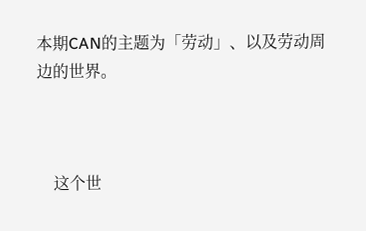本期CAN的主题为「劳动」、以及劳动周边的世界。



    这个世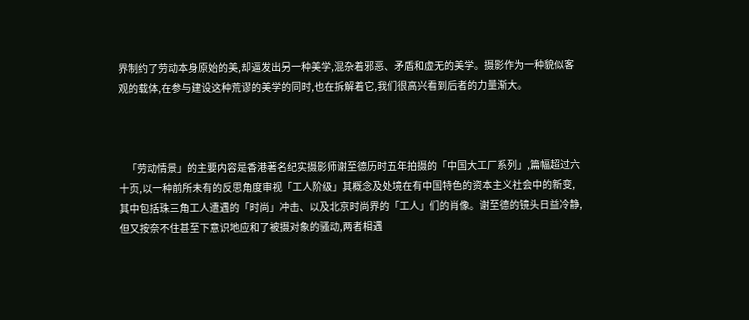界制约了劳动本身原始的美,却逼发出另一种美学,混杂着邪恶、矛盾和虚无的美学。摄影作为一种貌似客观的载体,在参与建设这种荒谬的美学的同时,也在拆解着它,我们很高兴看到后者的力量渐大。



    「劳动情景」的主要内容是香港著名纪实摄影师谢至德历时五年拍摄的「中国大工厂系列」,篇幅超过六十页,以一种前所未有的反思角度审视「工人阶级」其概念及处境在有中国特色的资本主义社会中的新变,其中包括珠三角工人遭遇的「时尚」冲击、以及北京时尚界的「工人」们的肖像。谢至德的镜头日益冷静,但又按奈不住甚至下意识地应和了被摄对象的骚动,两者相遇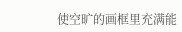使空旷的画框里充满能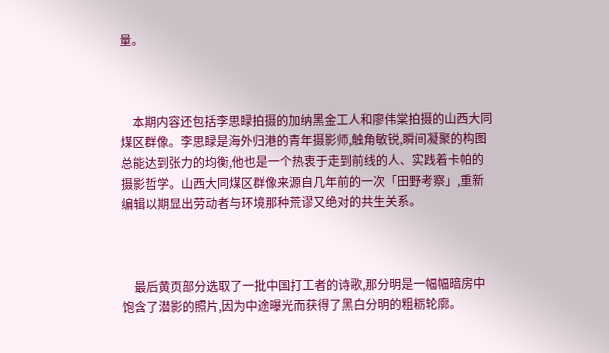量。



    本期内容还包括李思睩拍摄的加纳黑金工人和廖伟棠拍摄的山西大同煤区群像。李思睩是海外归港的青年摄影师,触角敏锐,瞬间凝聚的构图总能达到张力的均衡,他也是一个热衷于走到前线的人、实践着卡帕的摄影哲学。山西大同煤区群像来源自几年前的一次「田野考察」,重新编辑以期显出劳动者与环境那种荒谬又绝对的共生关系。



    最后黄页部分选取了一批中国打工者的诗歌,那分明是一幅幅暗房中饱含了潜影的照片,因为中途曝光而获得了黑白分明的粗粝轮廓。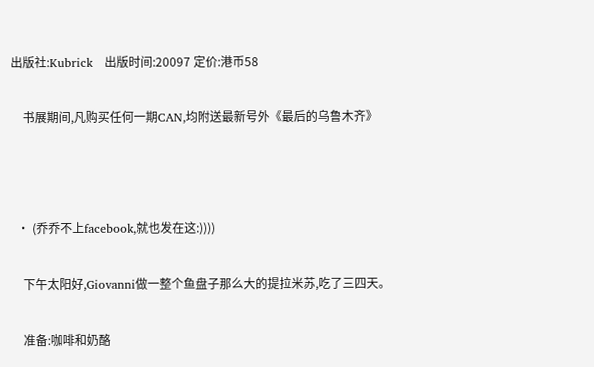出版社:Kubrick   出版时间:20097 定价:港币58

    书展期间,凡购买任何一期CAN,均附送最新号外《最后的乌鲁木齐》



  • (乔乔不上facebook,就也发在这:))))

    下午太阳好,Giovanni做一整个鱼盘子那么大的提拉米苏,吃了三四天。

    准备:咖啡和奶酪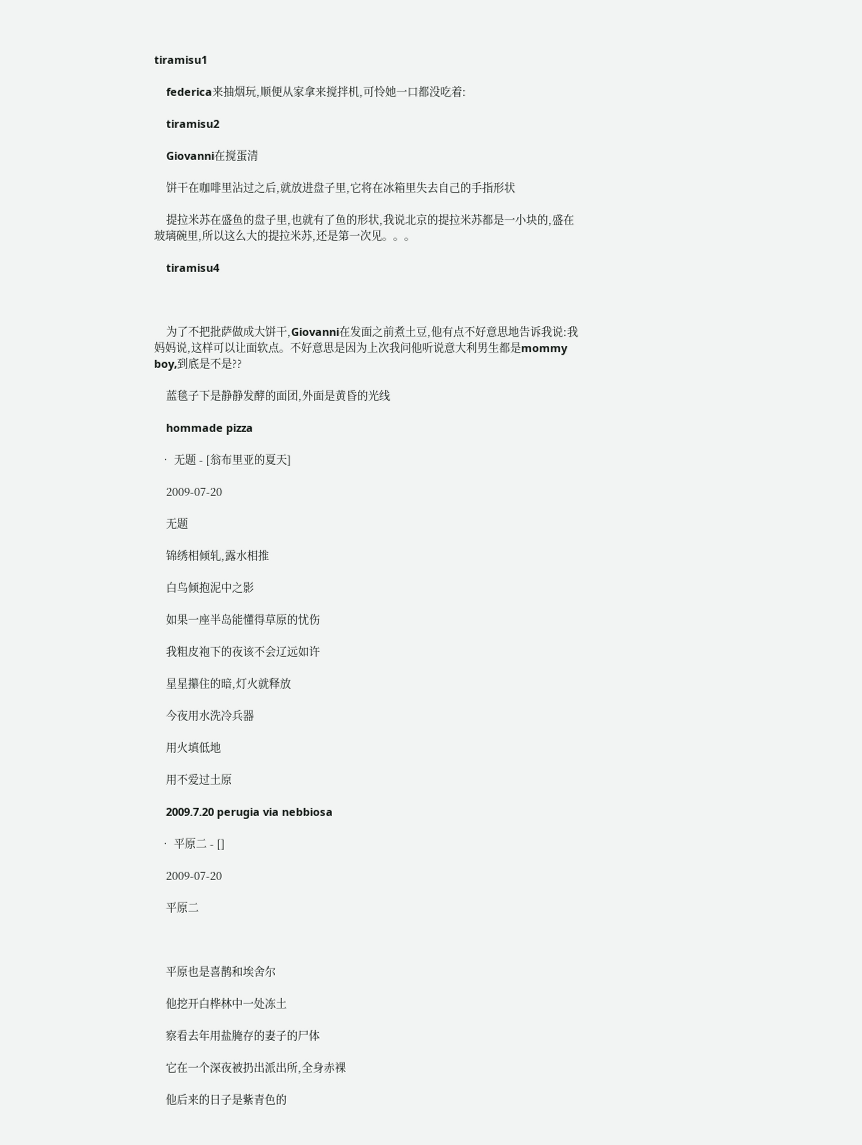tiramisu1

    federica来抽烟玩,顺便从家拿来搅拌机,可怜她一口都没吃着:

    tiramisu2

    Giovanni在搅蛋清

    饼干在咖啡里沾过之后,就放进盘子里,它将在冰箱里失去自己的手指形状

    提拉米苏在盛鱼的盘子里,也就有了鱼的形状,我说北京的提拉米苏都是一小块的,盛在玻璃碗里,所以这么大的提拉米苏,还是第一次见。。。

    tiramisu4



    为了不把批萨做成大饼干,Giovanni在发面之前煮土豆,他有点不好意思地告诉我说:我妈妈说,这样可以让面软点。不好意思是因为上次我问他听说意大利男生都是mommy boy,到底是不是??

    蓝毯子下是静静发酵的面团,外面是黄昏的光线

    hommade pizza

  • 无题 - [翁布里亚的夏天]

    2009-07-20

    无题

    锦绣相倾轧,露水相推

    白鸟倾抱泥中之影

    如果一座半岛能懂得草原的忧伤

    我粗皮袍下的夜该不会辽远如许

    星星攥住的暗,灯火就释放

    今夜用水洗冷兵器

    用火填低地

    用不爱过土原

    2009.7.20 perugia via nebbiosa

  • 平原二 - []

    2009-07-20

    平原二



    平原也是喜鹊和埃舍尔

    他挖开白桦林中一处冻土

    察看去年用盐腌存的妻子的尸体

    它在一个深夜被扔出派出所,全身赤裸

    他后来的日子是紫青色的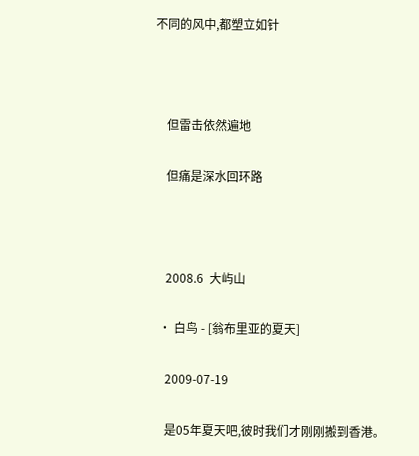不同的风中,都塑立如针



    但雷击依然遍地

    但痛是深水回环路



    2008.6  大屿山

  • 白鸟 - [翁布里亚的夏天]

    2009-07-19

    是05年夏天吧,彼时我们才刚刚搬到香港。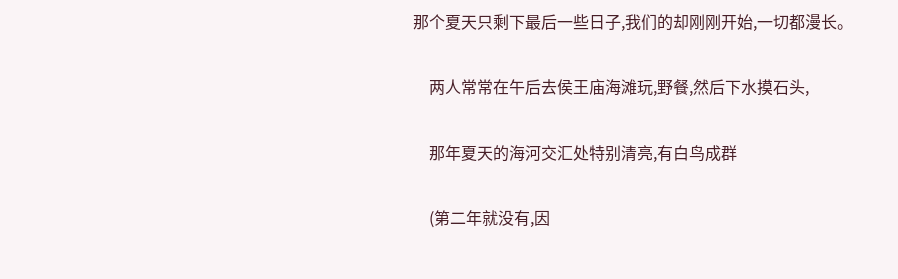那个夏天只剩下最后一些日子,我们的却刚刚开始,一切都漫长。

    两人常常在午后去侯王庙海滩玩,野餐,然后下水摸石头,

    那年夏天的海河交汇处特别清亮,有白鸟成群

    (第二年就没有,因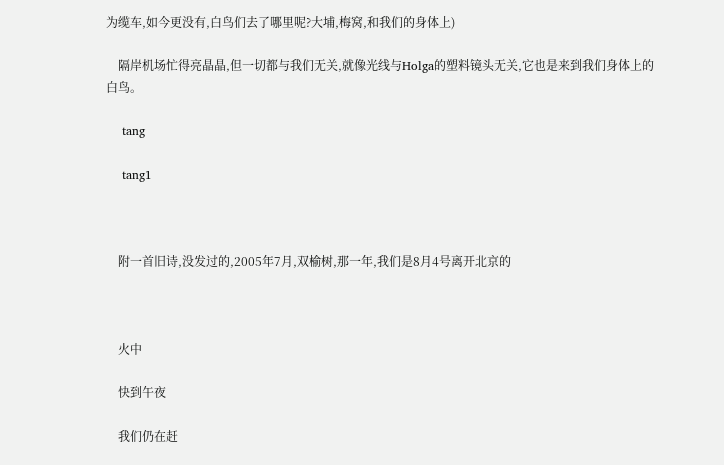为缆车,如今更没有,白鸟们去了哪里呢?大埔,梅窝,和我们的身体上)

    隔岸机场忙得亮晶晶,但一切都与我们无关,就像光线与Holga的塑料镜头无关,它也是来到我们身体上的白鸟。

    tang

    tang1



    附一首旧诗,没发过的,2005年7月,双榆树,那一年,我们是8月4号离开北京的



    火中

    快到午夜

    我们仍在赶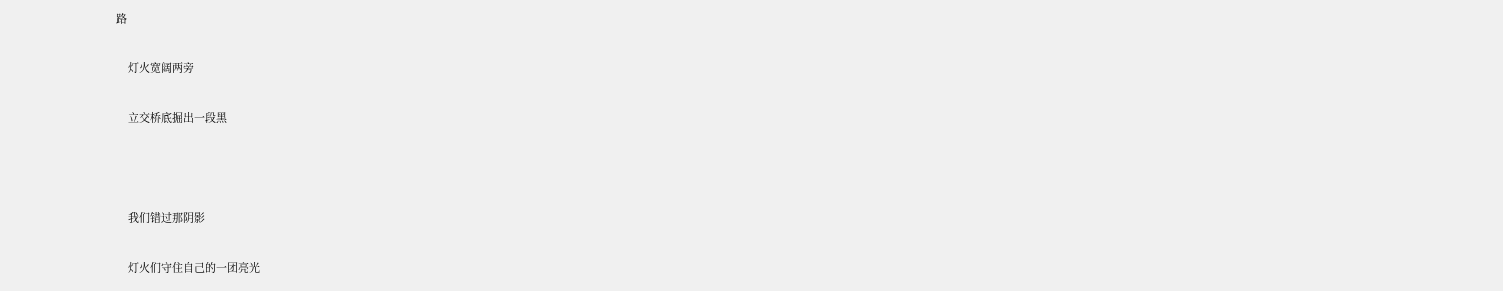路

    灯火宽阔两旁

    立交桥底掘出一段黑



    我们错过那阴影

    灯火们守住自己的一团亮光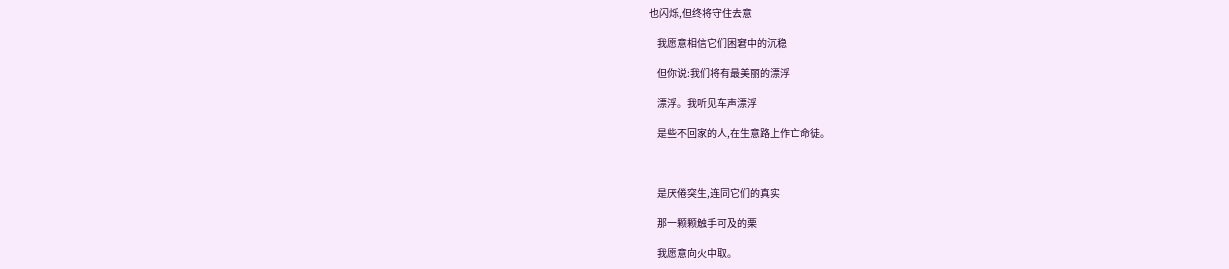也闪烁,但终将守住去意

    我愿意相信它们困窘中的沉稳

    但你说:我们将有最美丽的漂浮

    漂浮。我听见车声漂浮

    是些不回家的人,在生意路上作亡命徒。



    是厌倦突生,连同它们的真实

    那一颗颗触手可及的栗

    我愿意向火中取。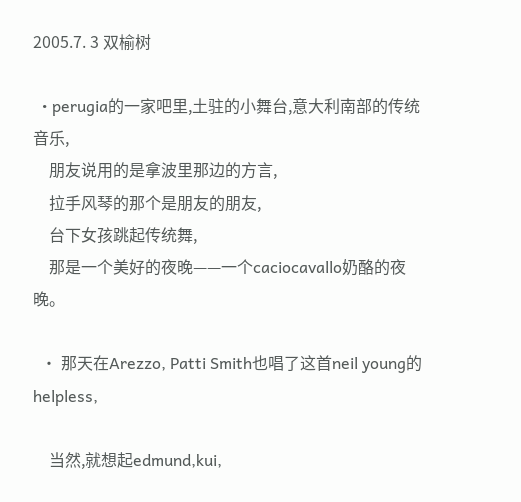2005.7. 3 双榆树

  • perugia的一家吧里,土驻的小舞台,意大利南部的传统音乐,
    朋友说用的是拿波里那边的方言,
    拉手风琴的那个是朋友的朋友,
    台下女孩跳起传统舞,
    那是一个美好的夜晚——一个caciocavallo奶酪的夜晚。

  • 那天在Arezzo, Patti Smith也唱了这首neil young的helpless,

    当然,就想起edmund,kui,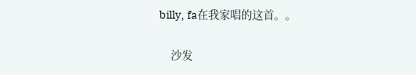billy, fa在我家唱的这首。。

    沙发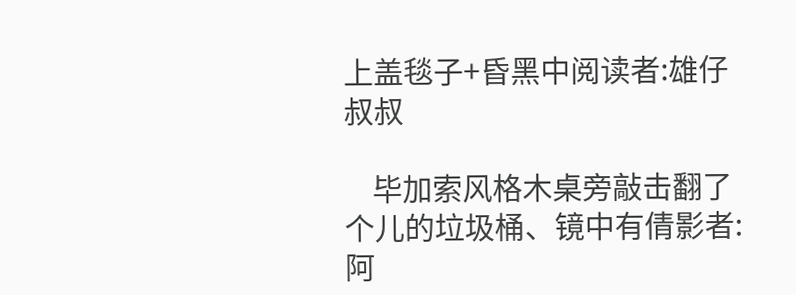上盖毯子+昏黑中阅读者:雄仔叔叔

    毕加索风格木桌旁敲击翻了个儿的垃圾桶、镜中有倩影者:阿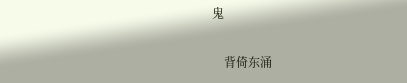鬼

    背倚东涌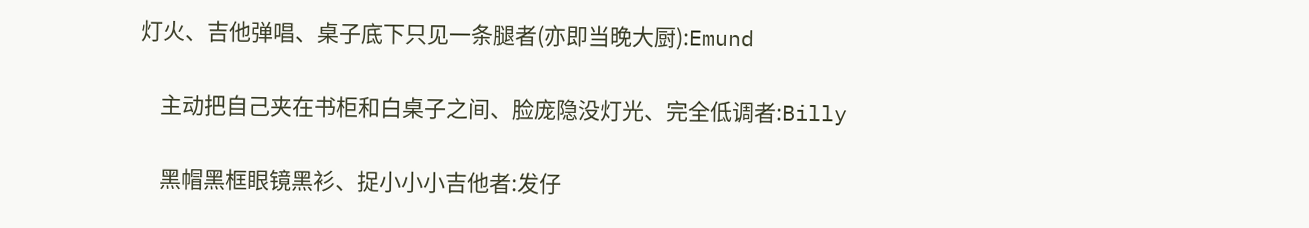灯火、吉他弹唱、桌子底下只见一条腿者(亦即当晚大厨):Emund

    主动把自己夹在书柜和白桌子之间、脸庞隐没灯光、完全低调者:Billy

    黑帽黑框眼镜黑衫、捉小小小吉他者:发仔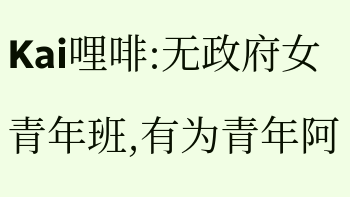Kai哩啡:无政府女青年班,有为青年阿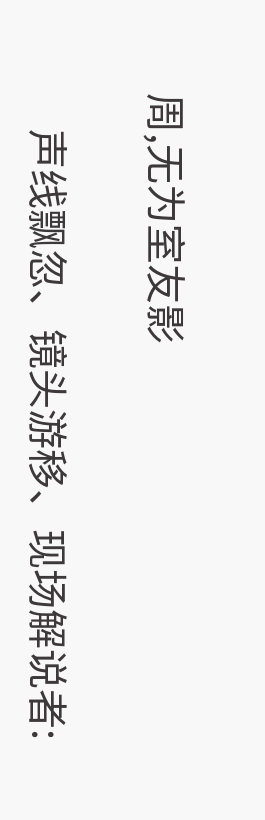周,无为室友影

    声线飘忽、镜头游移、现场解说者: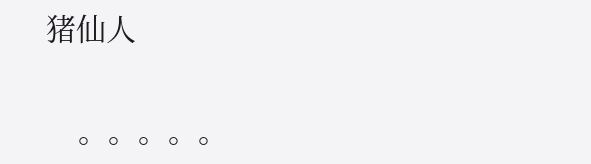猪仙人

    。。。。。